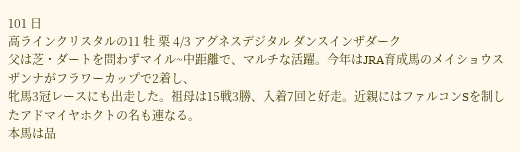101 日
高ラインクリスタルの11 牡 栗 4/3 アグネスデジタル ダンスインザダーク
父は芝・ダートを問わずマイル~中距離で、マルチな活躍。今年はJRA育成馬のメイショウスザンナがフラワーカップで2着し、
牝馬3冠レースにも出走した。祖母は15戦3勝、入着7回と好走。近親にはファルコンSを制したアドマイヤホクトの名も連なる。
本馬は品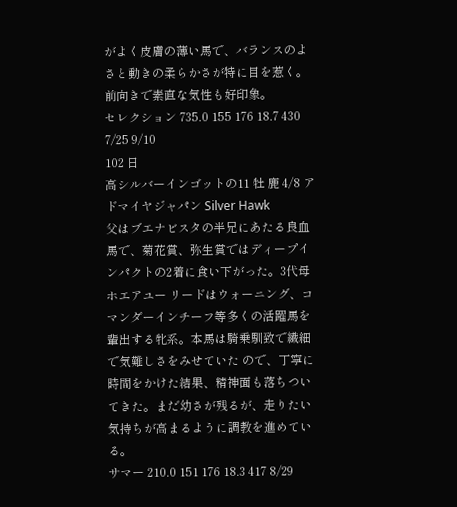がよく皮膚の薄い馬で、バランスのよさと動きの柔らかさが特に目を惹く。前向きで素直な気性も好印象。
セレクション 735.0 155 176 18.7 430 7/25 9/10
102 日
高シルバーインゴットの11 牡 鹿 4/8 アドマイヤジャパン Silver Hawk
父はブエナビスタの半兄にあたる良血馬で、菊花賞、弥生賞ではディープインパクトの2着に食い下がった。3代母ホエアユー リードはウォーニング、コマンダーインチーフ等多くの活躍馬を輩出する牝系。本馬は騎乗馴致で繊細で気難しさをみせていた ので、丁寧に時間をかけた結果、精神面も落ちついてきた。まだ幼さが残るが、走りたい気持ちが高まるように調教を進めてい る。
サマー 210.0 151 176 18.3 417 8/29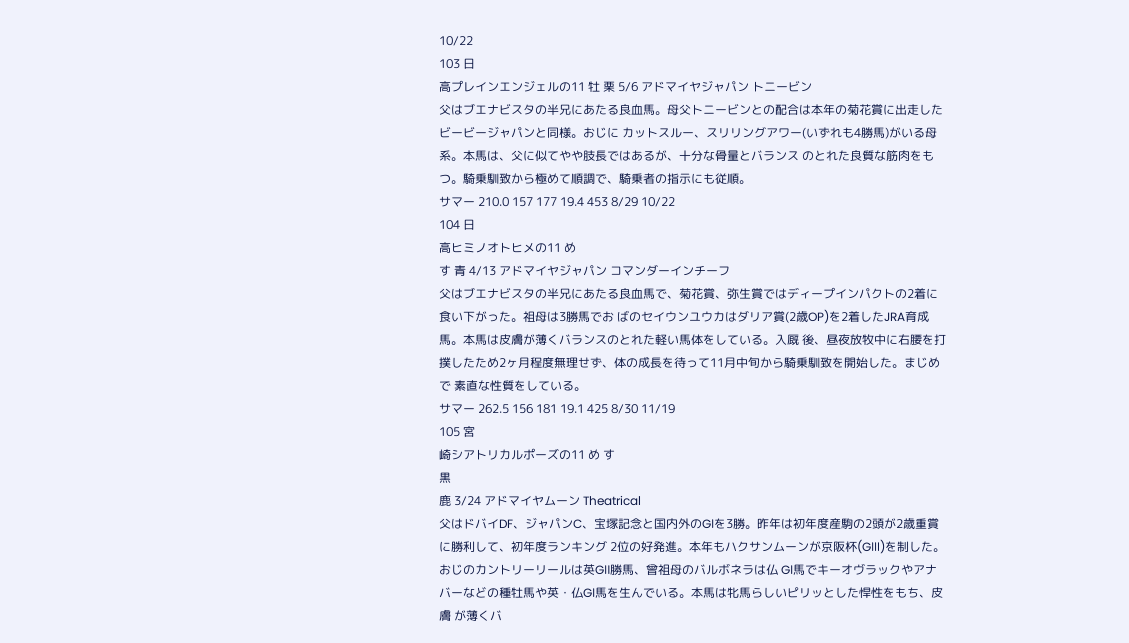10/22
103 日
高プレインエンジェルの11 牡 栗 5/6 アドマイヤジャパン トニービン
父はブエナビスタの半兄にあたる良血馬。母父トニービンとの配合は本年の菊花賞に出走したビービージャパンと同様。おじに カットスルー、スリリングアワー(いずれも4勝馬)がいる母系。本馬は、父に似てやや肢長ではあるが、十分な骨量とバランス のとれた良質な筋肉をもつ。騎乗馴致から極めて順調で、騎乗者の指示にも従順。
サマー 210.0 157 177 19.4 453 8/29 10/22
104 日
高ヒミノオトヒメの11 め
す 青 4/13 アドマイヤジャパン コマンダーインチーフ
父はブエナビスタの半兄にあたる良血馬で、菊花賞、弥生賞ではディープインパクトの2着に食い下がった。祖母は3勝馬でお ばのセイウンユウカはダリア賞(2歳OP)を2着したJRA育成馬。本馬は皮膚が薄くバランスのとれた軽い馬体をしている。入厩 後、昼夜放牧中に右腰を打撲したため2ヶ月程度無理せず、体の成長を待って11月中旬から騎乗馴致を開始した。まじめで 素直な性質をしている。
サマー 262.5 156 181 19.1 425 8/30 11/19
105 宮
崎シアトリカルポーズの11 め す
黒
鹿 3/24 アドマイヤムーン Theatrical
父はドバイDF、ジャパンC、宝塚記念と国内外のGⅠを3勝。昨年は初年度産駒の2頭が2歳重賞に勝利して、初年度ランキング 2位の好発進。本年もハクサンムーンが京阪杯(GⅢ)を制した。おじのカントリーリールは英GⅡ勝馬、曾祖母のバルボネラは仏 GⅠ馬でキーオヴラックやアナバーなどの種牡馬や英・仏GⅠ馬を生んでいる。本馬は牝馬らしいピリッとした悍性をもち、皮膚 が薄くバ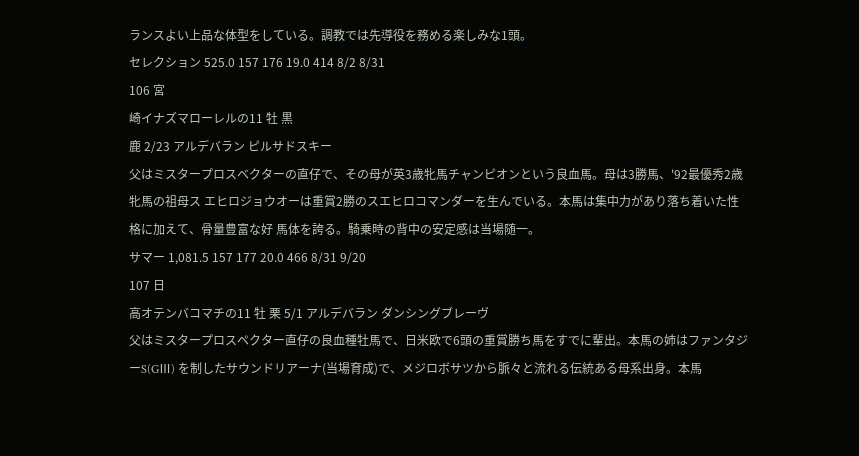ランスよい上品な体型をしている。調教では先導役を務める楽しみな1頭。
セレクション 525.0 157 176 19.0 414 8/2 8/31
106 宮
崎イナズマローレルの11 牡 黒
鹿 2/23 アルデバラン ピルサドスキー
父はミスタープロスベクターの直仔で、その母が英3歳牝馬チャンピオンという良血馬。母は3勝馬、'92最優秀2歳牝馬の祖母ス エヒロジョウオーは重賞2勝のスエヒロコマンダーを生んでいる。本馬は集中力があり落ち着いた性格に加えて、骨量豊富な好 馬体を誇る。騎乗時の背中の安定感は当場随一。
サマー 1,081.5 157 177 20.0 466 8/31 9/20
107 日
高オテンバコマチの11 牡 栗 5/1 アルデバラン ダンシングブレーヴ
父はミスタープロスペクター直仔の良血種牡馬で、日米欧で6頭の重賞勝ち馬をすでに輩出。本馬の姉はファンタジーS(GⅢ) を制したサウンドリアーナ(当場育成)で、メジロボサツから脈々と流れる伝統ある母系出身。本馬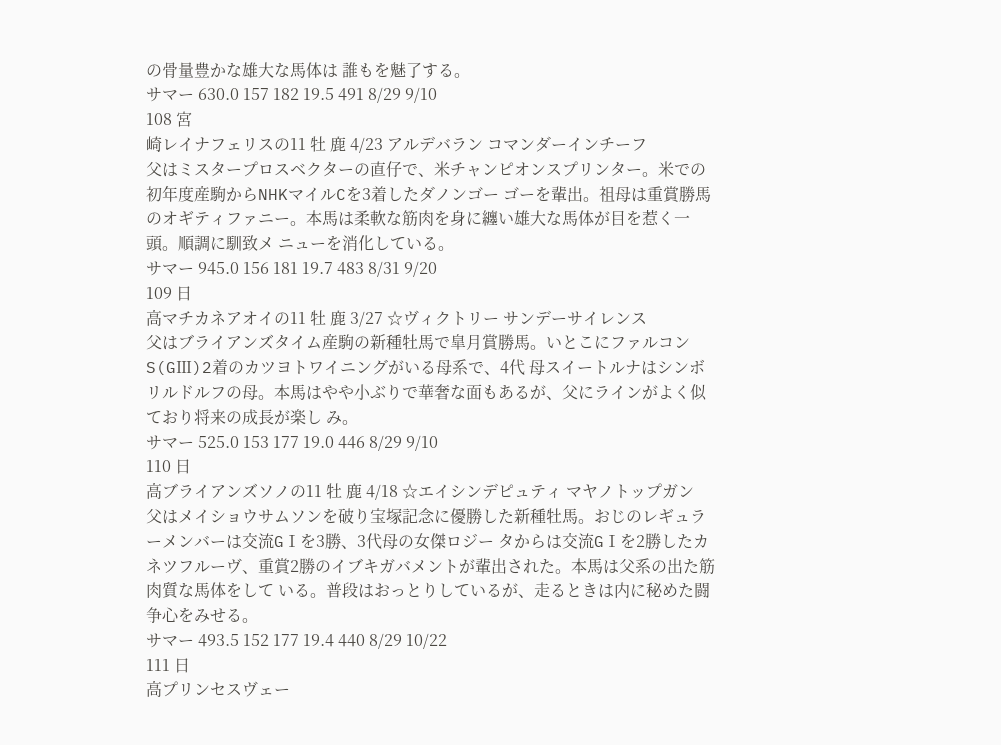の骨量豊かな雄大な馬体は 誰もを魅了する。
サマー 630.0 157 182 19.5 491 8/29 9/10
108 宮
崎レイナフェリスの11 牡 鹿 4/23 アルデバラン コマンダーインチーフ
父はミスタープロスベクターの直仔で、米チャンピオンスプリンター。米での初年度産駒からNHKマイルCを3着したダノンゴー ゴーを輩出。祖母は重賞勝馬のオギティファニー。本馬は柔軟な筋肉を身に纏い雄大な馬体が目を惹く一頭。順調に馴致メ ニューを消化している。
サマー 945.0 156 181 19.7 483 8/31 9/20
109 日
高マチカネアオイの11 牡 鹿 3/27 ☆ヴィクトリー サンデーサイレンス
父はブライアンズタイム産駒の新種牡馬で皐月賞勝馬。いとこにファルコンS(GⅢ)2着のカツヨトワイニングがいる母系で、4代 母スイートルナはシンボリルドルフの母。本馬はやや小ぶりで華奢な面もあるが、父にラインがよく似ており将来の成長が楽し み。
サマー 525.0 153 177 19.0 446 8/29 9/10
110 日
高ブライアンズソノの11 牡 鹿 4/18 ☆エイシンデピュティ マヤノトップガン
父はメイショウサムソンを破り宝塚記念に優勝した新種牡馬。おじのレギュラーメンバーは交流GⅠを3勝、3代母の女傑ロジー タからは交流GⅠを2勝したカネツフルーヴ、重賞2勝のイブキガバメントが輩出された。本馬は父系の出た筋肉質な馬体をして いる。普段はおっとりしているが、走るときは内に秘めた闘争心をみせる。
サマー 493.5 152 177 19.4 440 8/29 10/22
111 日
高プリンセスヴェー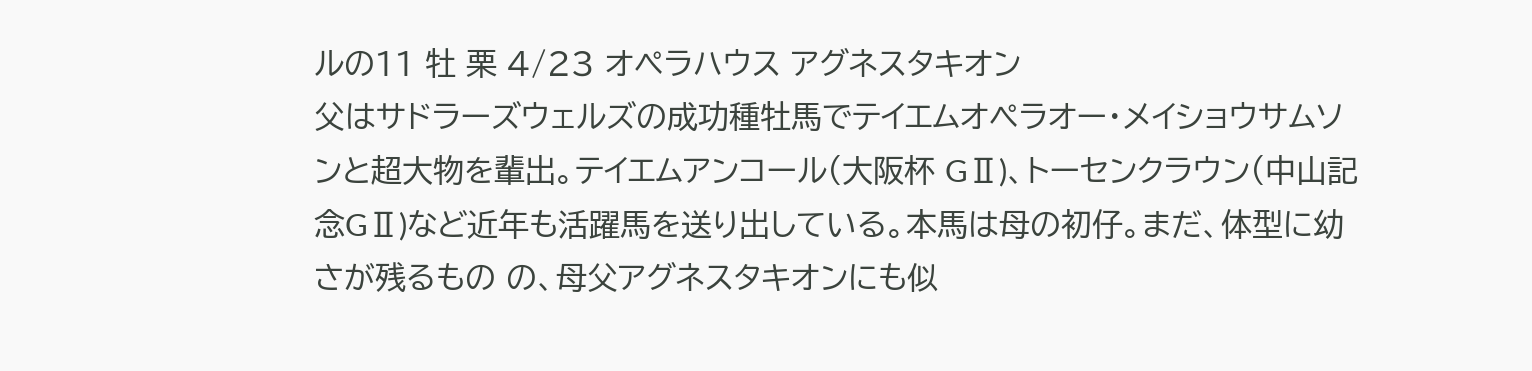ルの11 牡 栗 4/23 オペラハウス アグネスタキオン
父はサドラーズウェルズの成功種牡馬でテイエムオペラオー・メイショウサムソンと超大物を輩出。テイエムアンコール(大阪杯 GⅡ)、トーセンクラウン(中山記念GⅡ)など近年も活躍馬を送り出している。本馬は母の初仔。まだ、体型に幼さが残るもの の、母父アグネスタキオンにも似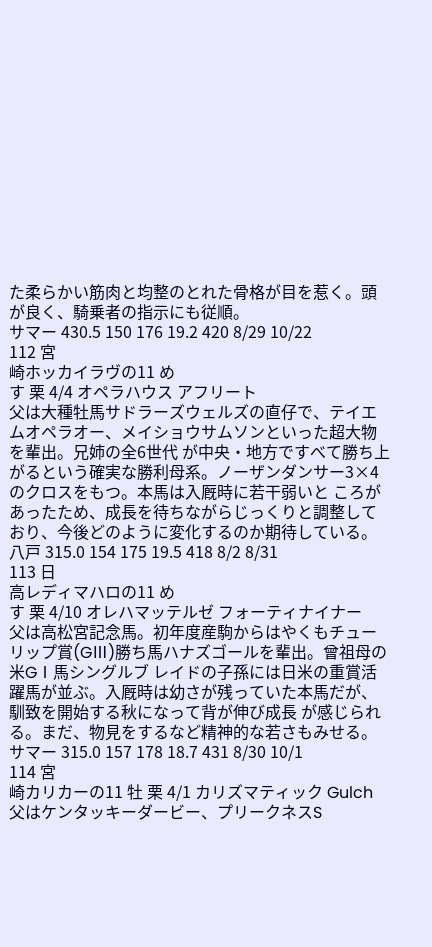た柔らかい筋肉と均整のとれた骨格が目を惹く。頭が良く、騎乗者の指示にも従順。
サマー 430.5 150 176 19.2 420 8/29 10/22
112 宮
崎ホッカイラヴの11 め
す 栗 4/4 オペラハウス アフリート
父は大種牡馬サドラーズウェルズの直仔で、テイエムオペラオー、メイショウサムソンといった超大物を輩出。兄姉の全6世代 が中央・地方ですべて勝ち上がるという確実な勝利母系。ノーザンダンサー3×4のクロスをもつ。本馬は入厩時に若干弱いと ころがあったため、成長を待ちながらじっくりと調整しており、今後どのように変化するのか期待している。
八戸 315.0 154 175 19.5 418 8/2 8/31
113 日
高レディマハロの11 め
す 栗 4/10 オレハマッテルゼ フォーティナイナー
父は高松宮記念馬。初年度産駒からはやくもチューリップ賞(GⅢ)勝ち馬ハナズゴールを輩出。曾祖母の米GⅠ馬シングルブ レイドの子孫には日米の重賞活躍馬が並ぶ。入厩時は幼さが残っていた本馬だが、馴致を開始する秋になって背が伸び成長 が感じられる。まだ、物見をするなど精神的な若さもみせる。
サマー 315.0 157 178 18.7 431 8/30 10/1
114 宮
崎カリカーの11 牡 栗 4/1 カリズマティック Gulch
父はケンタッキーダービー、プリークネスS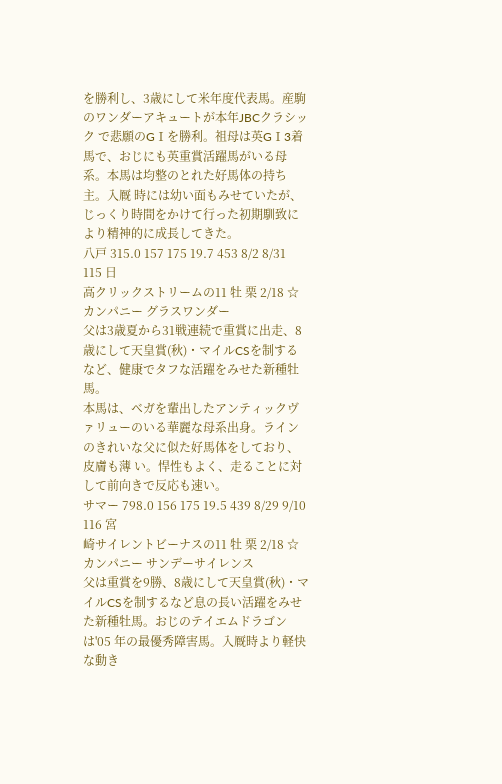を勝利し、3歳にして米年度代表馬。産駒のワンダーアキュートが本年JBCクラシック で悲願のGⅠを勝利。祖母は英GⅠ3着馬で、おじにも英重賞活躍馬がいる母系。本馬は均整のとれた好馬体の持ち主。入厩 時には幼い面もみせていたが、じっくり時間をかけて行った初期馴致により精神的に成長してきた。
八戸 315.0 157 175 19.7 453 8/2 8/31
115 日
高クリックストリームの11 牡 栗 2/18 ☆カンパニー グラスワンダー
父は3歳夏から31戦連続で重賞に出走、8歳にして天皇賞(秋)・マイルCSを制するなど、健康でタフな活躍をみせた新種牡馬。
本馬は、ベガを輩出したアンティックヴァリューのいる華麗な母系出身。ラインのきれいな父に似た好馬体をしており、皮膚も薄 い。悍性もよく、走ることに対して前向きで反応も速い。
サマー 798.0 156 175 19.5 439 8/29 9/10
116 宮
崎サイレントビーナスの11 牡 栗 2/18 ☆カンパニー サンデーサイレンス
父は重賞を9勝、8歳にして天皇賞(秋)・マイルCSを制するなど息の長い活躍をみせた新種牡馬。おじのテイエムドラゴンは'05 年の最優秀障害馬。入厩時より軽快な動き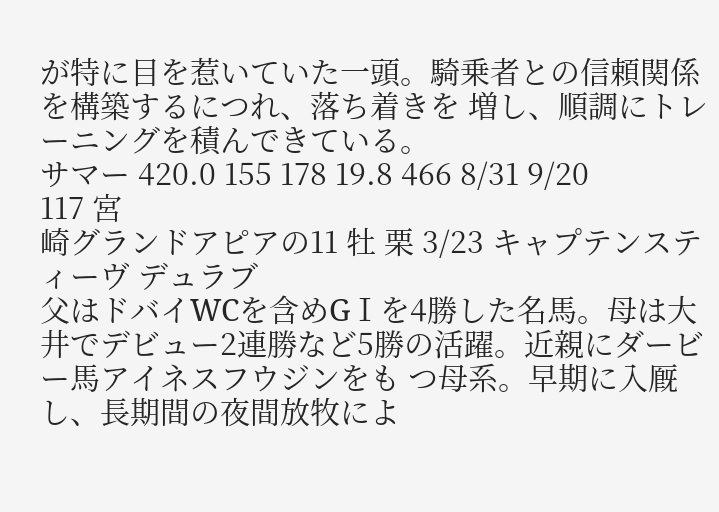が特に目を惹いていた一頭。騎乗者との信頼関係を構築するにつれ、落ち着きを 増し、順調にトレーニングを積んできている。
サマー 420.0 155 178 19.8 466 8/31 9/20
117 宮
崎グランドアピアの11 牡 栗 3/23 キャプテンスティーヴ デュラブ
父はドバイWCを含めGⅠを4勝した名馬。母は大井でデビュー2連勝など5勝の活躍。近親にダービー馬アイネスフウジンをも つ母系。早期に入厩し、長期間の夜間放牧によ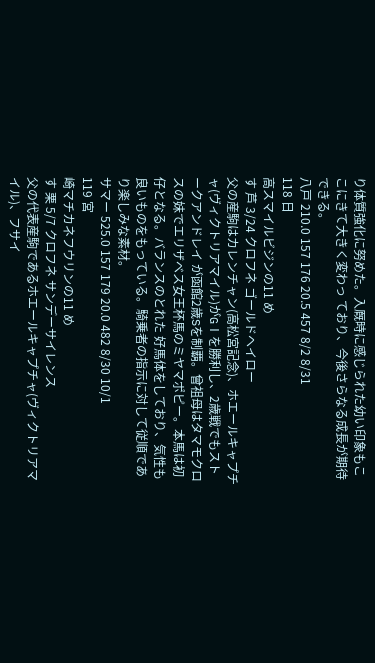り体質強化に努めた。入厩時に感じられた幼い印象もここにきて大きく変わっ ており、今後さらなる成長が期待できる。
八戸 210.0 157 176 20.5 457 8/2 8/31
118 日
高スマイルビジンの11 め
す 芦 3/24 クロフネ ゴールドヘイロー
父の産駒はカレンチャン(高松宮記念)、ホエールキャプチャ(ヴィクトリアマイル)がGⅠを勝利し、2歳戦でもストークアンドレイ が函館2歳Sを制覇。曾祖母はタマモクロスの妹でエリザベス女王杯馬のミヤマポピー。本馬は初仔となる。バランスのとれた 好馬体をしており、気性も良いものをもっている。騎乗者の指示に対して従順であり楽しみな素材。
サマー 525.0 157 179 20.0 482 8/30 10/1
119 宮
崎マチカネフウリンの11 め
す 栗 5/7 クロフネ サンデーサイレンス
父の代表産駒であるホエールキャプチャ(ヴィクトリアマイル)、フサイ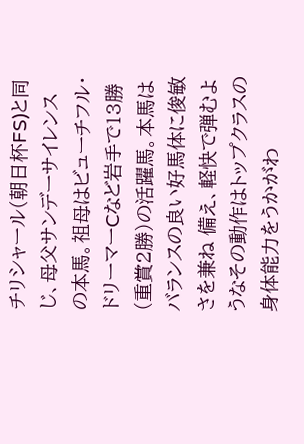チリシャール(朝日杯FS)と同じ、母父サンデーサイレンス の本馬。祖母はビューチフル・ドリーマーCなど岩手で13勝(重賞2勝)の活躍馬。本馬はバランスの良い好馬体に俊敏さを兼ね 備え、軽快で弾むようなその動作はトップクラスの身体能力をうかがわ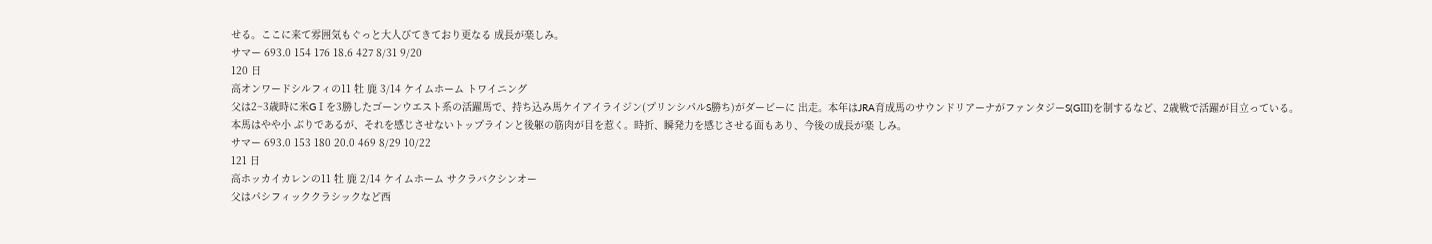せる。ここに来て雰囲気もぐっと大人びてきており更なる 成長が楽しみ。
サマー 693.0 154 176 18.6 427 8/31 9/20
120 日
高オンワードシルフィの11 牡 鹿 3/14 ケイムホーム トワイニング
父は2~3歳時に米GⅠを3勝したゴーンウエスト系の活躍馬で、持ち込み馬ケイアイライジン(プリンシパルS勝ち)がダービーに 出走。本年はJRA育成馬のサウンドリアーナがファンタジーS(GⅢ)を制するなど、2歳戦で活躍が目立っている。本馬はやや小 ぶりであるが、それを感じさせないトップラインと後躯の筋肉が目を惹く。時折、瞬発力を感じさせる面もあり、今後の成長が楽 しみ。
サマー 693.0 153 180 20.0 469 8/29 10/22
121 日
高ホッカイカレンの11 牡 鹿 2/14 ケイムホーム サクラバクシンオー
父はパシフィッククラシックなど西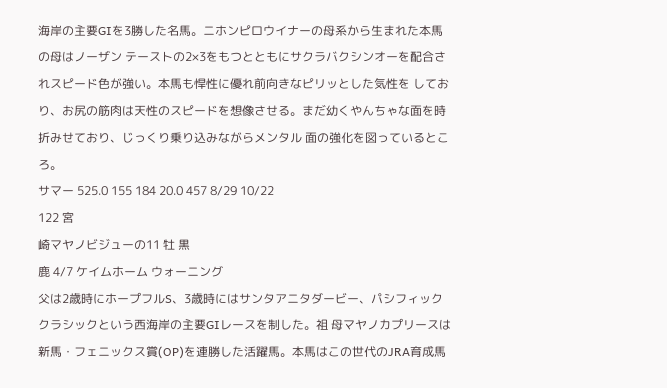海岸の主要GⅠを3勝した名馬。ニホンピロウイナーの母系から生まれた本馬の母はノーザン テーストの2×3をもつとともにサクラバクシンオーを配合されスピード色が強い。本馬も悍性に優れ前向きなピリッとした気性を しており、お尻の筋肉は天性のスピードを想像させる。まだ幼くやんちゃな面を時折みせており、じっくり乗り込みながらメンタル 面の強化を図っているところ。
サマー 525.0 155 184 20.0 457 8/29 10/22
122 宮
崎マヤノビジューの11 牡 黒
鹿 4/7 ケイムホーム ウォーニング
父は2歳時にホープフルS、3歳時にはサンタアニタダービー、パシフィッククラシックという西海岸の主要GⅠレースを制した。祖 母マヤノカプリースは新馬・フェニックス賞(OP)を連勝した活躍馬。本馬はこの世代のJRA育成馬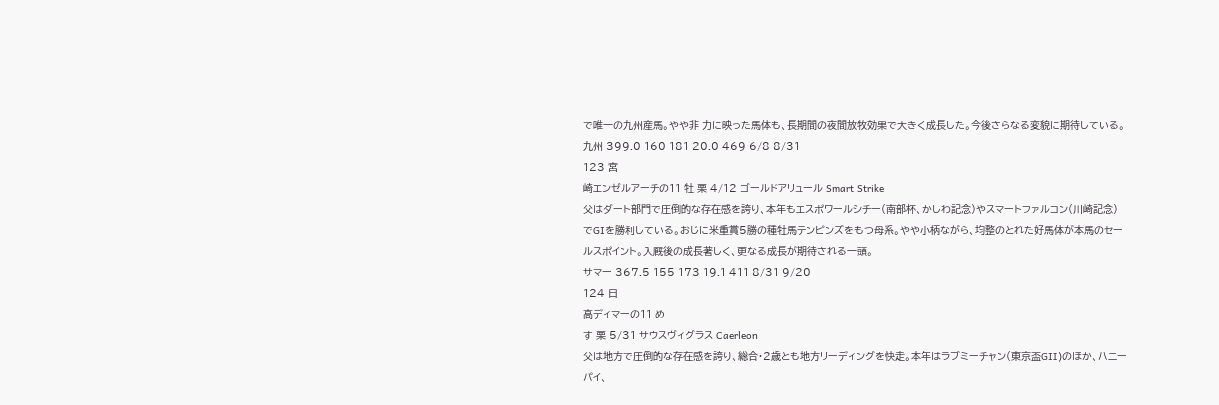で唯一の九州産馬。やや非 力に映った馬体も、長期間の夜間放牧効果で大きく成長した。今後さらなる変貌に期待している。
九州 399.0 160 181 20.0 469 6/8 8/31
123 宮
崎エンゼルアーチの11 牡 栗 4/12 ゴールドアリュール Smart Strike
父はダート部門で圧倒的な存在感を誇り、本年もエスポワールシチー(南部杯、かしわ記念)やスマートファルコン(川崎記念)
でGⅠを勝利している。おじに米重賞5勝の種牡馬テンピンズをもつ母系。やや小柄ながら、均整のとれた好馬体が本馬のセー ルスポイント。入厩後の成長著しく、更なる成長が期待される一頭。
サマー 367.5 155 173 19.1 411 8/31 9/20
124 日
高ディマーの11 め
す 栗 5/31 サウスヴィグラス Caerleon
父は地方で圧倒的な存在感を誇り、総合・2歳とも地方リーディングを快走。本年はラブミーチャン(東京盃GⅡ)のほか、ハニー パイ、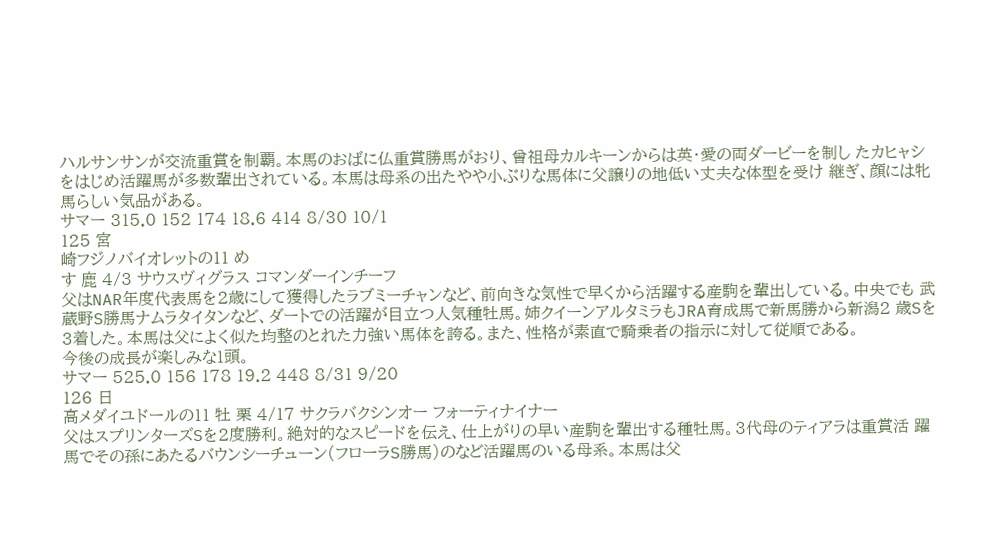ハルサンサンが交流重賞を制覇。本馬のおばに仏重賞勝馬がおり、曾祖母カルキーンからは英・愛の両ダービーを制し たカヒャシをはじめ活躍馬が多数輩出されている。本馬は母系の出たやや小ぶりな馬体に父譲りの地低い丈夫な体型を受け 継ぎ、顔には牝馬らしい気品がある。
サマー 315.0 152 174 18.6 414 8/30 10/1
125 宮
崎フジノバイオレットの11 め
す 鹿 4/3 サウスヴィグラス コマンダーインチーフ
父はNAR年度代表馬を2歳にして獲得したラブミーチャンなど、前向きな気性で早くから活躍する産駒を輩出している。中央でも 武蔵野S勝馬ナムラタイタンなど、ダートでの活躍が目立つ人気種牡馬。姉クイーンアルタミラもJRA育成馬で新馬勝から新潟2 歳Sを3着した。本馬は父によく似た均整のとれた力強い馬体を誇る。また、性格が素直で騎乗者の指示に対して従順である。
今後の成長が楽しみな1頭。
サマー 525.0 156 178 19.2 448 8/31 9/20
126 日
高メダイユドールの11 牡 栗 4/17 サクラバクシンオー フォーティナイナー
父はスプリンターズSを2度勝利。絶対的なスピードを伝え、仕上がりの早い産駒を輩出する種牡馬。3代母のティアラは重賞活 躍馬でその孫にあたるバウンシーチューン(フローラS勝馬)のなど活躍馬のいる母系。本馬は父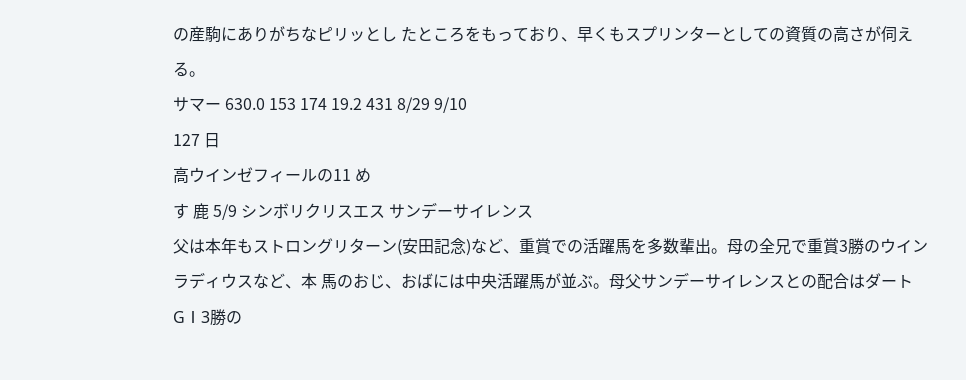の産駒にありがちなピリッとし たところをもっており、早くもスプリンターとしての資質の高さが伺える。
サマー 630.0 153 174 19.2 431 8/29 9/10
127 日
高ウインゼフィールの11 め
す 鹿 5/9 シンボリクリスエス サンデーサイレンス
父は本年もストロングリターン(安田記念)など、重賞での活躍馬を多数輩出。母の全兄で重賞3勝のウインラディウスなど、本 馬のおじ、おばには中央活躍馬が並ぶ。母父サンデーサイレンスとの配合はダートGⅠ3勝の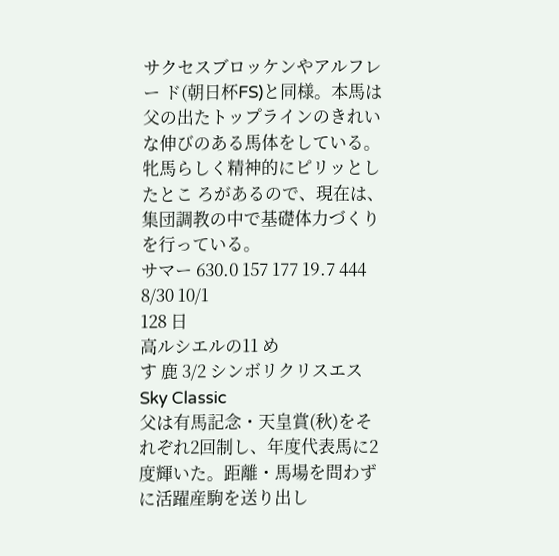サクセスブロッケンやアルフレー ド(朝日杯FS)と同様。本馬は父の出たトップラインのきれいな伸びのある馬体をしている。牝馬らしく精神的にピリッとしたとこ ろがあるので、現在は、集団調教の中で基礎体力づくりを行っている。
サマー 630.0 157 177 19.7 444 8/30 10/1
128 日
高ルシエルの11 め
す 鹿 3/2 シンボリクリスエス Sky Classic
父は有馬記念・天皇賞(秋)をそれぞれ2回制し、年度代表馬に2度輝いた。距離・馬場を問わずに活躍産駒を送り出し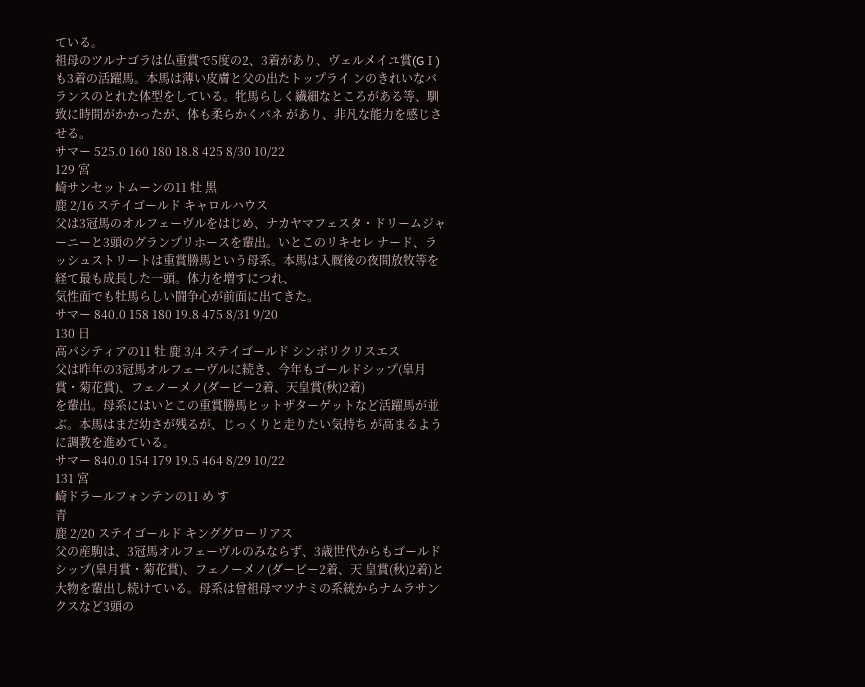ている。
祖母のツルナゴラは仏重賞で5度の2、3着があり、ヴェルメイユ賞(GⅠ)も3着の活躍馬。本馬は薄い皮膚と父の出たトップライ ンのきれいなバランスのとれた体型をしている。牝馬らしく繊細なところがある等、馴致に時間がかかったが、体も柔らかくバネ があり、非凡な能力を感じさせる。
サマー 525.0 160 180 18.8 425 8/30 10/22
129 宮
崎サンセットムーンの11 牡 黒
鹿 2/16 ステイゴールド キャロルハウス
父は3冠馬のオルフェーヴルをはじめ、ナカヤマフェスタ・ドリームジャーニーと3頭のグランプリホースを輩出。いとこのリキセレ ナード、ラッシュストリートは重賞勝馬という母系。本馬は入厩後の夜間放牧等を経て最も成長した一頭。体力を増すにつれ、
気性面でも牡馬らしい闘争心が前面に出てきた。
サマー 840.0 158 180 19.8 475 8/31 9/20
130 日
高パシティアの11 牡 鹿 3/4 ステイゴールド シンボリクリスエス
父は昨年の3冠馬オルフェーヴルに続き、今年もゴールドシップ(皐月賞・菊花賞)、フェノーメノ(ダービー2着、天皇賞(秋)2着)
を輩出。母系にはいとこの重賞勝馬ヒットザターゲットなど活躍馬が並ぶ。本馬はまだ幼さが残るが、じっくりと走りたい気持ち が高まるように調教を進めている。
サマー 840.0 154 179 19.5 464 8/29 10/22
131 宮
崎ドラールフォンテンの11 め す
青
鹿 2/20 ステイゴールド キンググローリアス
父の産駒は、3冠馬オルフェーヴルのみならず、3歳世代からもゴールドシップ(皐月賞・菊花賞)、フェノーメノ(ダービー2着、天 皇賞(秋)2着)と大物を輩出し続けている。母系は曾祖母マツナミの系統からナムラサンクスなど3頭の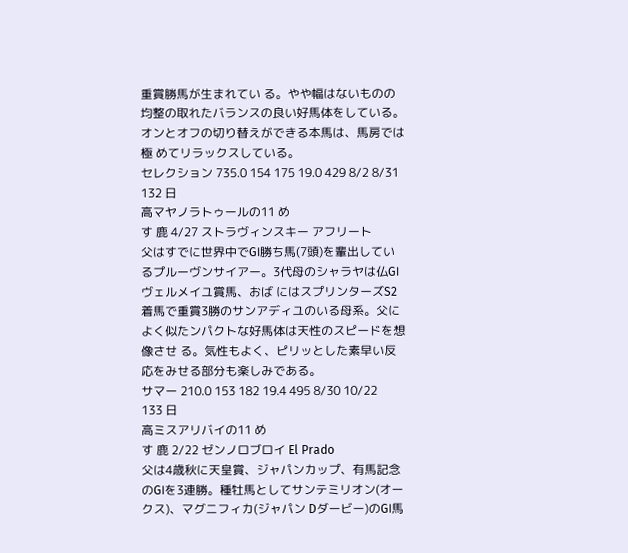重賞勝馬が生まれてい る。やや幅はないものの均整の取れたバランスの良い好馬体をしている。オンとオフの切り替えができる本馬は、馬房では極 めてリラックスしている。
セレクション 735.0 154 175 19.0 429 8/2 8/31
132 日
高マヤノラトゥールの11 め
す 鹿 4/27 ストラヴィンスキー アフリート
父はすでに世界中でGⅠ勝ち馬(7頭)を輩出しているプルーヴンサイアー。3代母のシャラヤは仏GⅠヴェルメイユ賞馬、おば にはスプリンターズS2着馬で重賞3勝のサンアディユのいる母系。父によく似たンパクトな好馬体は天性のスピードを想像させ る。気性もよく、ピリッとした素早い反応をみせる部分も楽しみである。
サマー 210.0 153 182 19.4 495 8/30 10/22
133 日
高ミスアリバイの11 め
す 鹿 2/22 ゼンノロブロイ El Prado
父は4歳秋に天皇賞、ジャパンカップ、有馬記念のGⅠを3連勝。種牡馬としてサンテミリオン(オークス)、マグニフィカ(ジャパン Dダービー)のGⅠ馬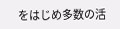をはじめ多数の活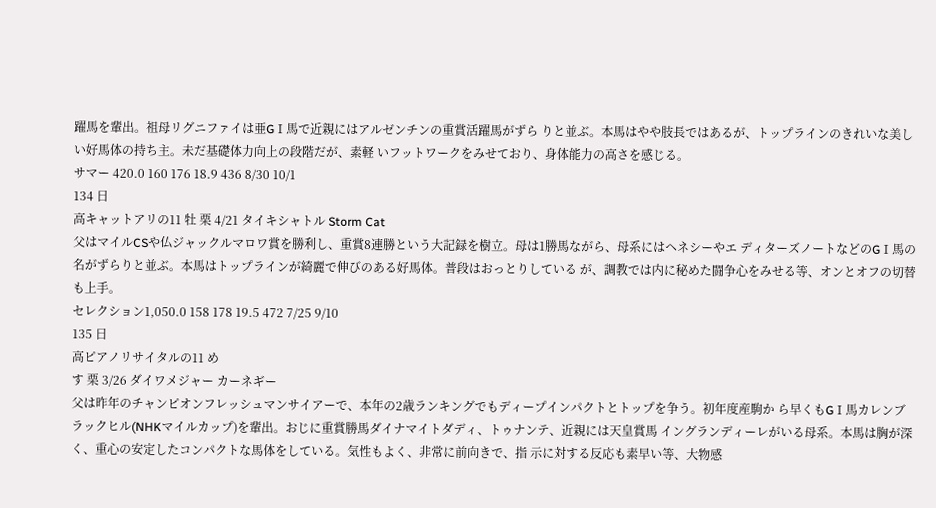躍馬を輩出。祖母リグニファイは亜GⅠ馬で近親にはアルゼンチンの重賞活躍馬がずら りと並ぶ。本馬はやや肢長ではあるが、トップラインのきれいな美しい好馬体の持ち主。未だ基礎体力向上の段階だが、素軽 いフットワークをみせており、身体能力の高さを感じる。
サマー 420.0 160 176 18.9 436 8/30 10/1
134 日
高キャットアリの11 牡 栗 4/21 タイキシャトル Storm Cat
父はマイルCSや仏ジャックルマロワ賞を勝利し、重賞8連勝という大記録を樹立。母は1勝馬ながら、母系にはヘネシーやエ ディターズノートなどのGⅠ馬の名がずらりと並ぶ。本馬はトップラインが綺麗で伸びのある好馬体。普段はおっとりしている が、調教では内に秘めた闘争心をみせる等、オンとオフの切替も上手。
セレクション1,050.0 158 178 19.5 472 7/25 9/10
135 日
高ピアノリサイタルの11 め
す 栗 3/26 ダイワメジャー カーネギー
父は昨年のチャンピオンフレッシュマンサイアーで、本年の2歳ランキングでもディープインパクトとトップを争う。初年度産駒か ら早くもGⅠ馬カレンブラックヒル(NHKマイルカップ)を輩出。おじに重賞勝馬ダイナマイトダディ、トゥナンテ、近親には天皇賞馬 イングランディーレがいる母系。本馬は胸が深く、重心の安定したコンパクトな馬体をしている。気性もよく、非常に前向きで、指 示に対する反応も素早い等、大物感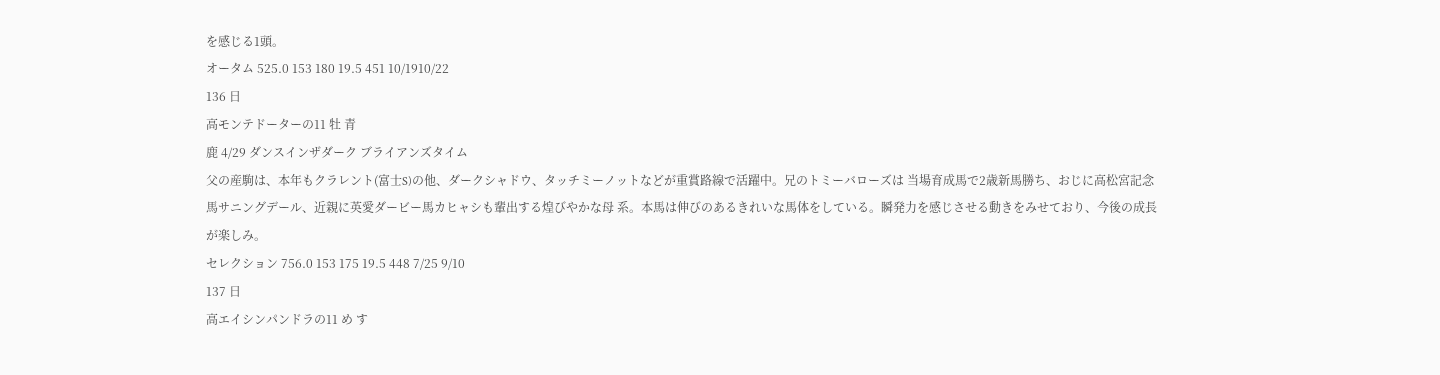を感じる1頭。
オータム 525.0 153 180 19.5 451 10/1910/22
136 日
高モンテドーターの11 牡 青
鹿 4/29 ダンスインザダーク ブライアンズタイム
父の産駒は、本年もクラレント(富士S)の他、ダークシャドウ、タッチミーノットなどが重賞路線で活躍中。兄のトミーバローズは 当場育成馬で2歳新馬勝ち、おじに高松宮記念馬サニングデール、近親に英愛ダービー馬カヒャシも輩出する煌びやかな母 系。本馬は伸びのあるきれいな馬体をしている。瞬発力を感じさせる動きをみせており、今後の成長が楽しみ。
セレクション 756.0 153 175 19.5 448 7/25 9/10
137 日
高エイシンパンドラの11 め す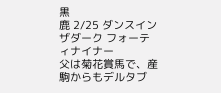黒
鹿 2/25 ダンスインザダーク フォーティナイナー
父は菊花賞馬で、産駒からもデルタブ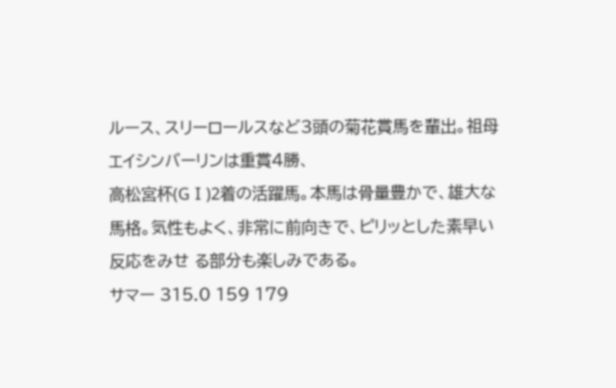ルース、スリーロールスなど3頭の菊花賞馬を輩出。祖母エイシンバーリンは重賞4勝、
高松宮杯(GⅠ)2着の活躍馬。本馬は骨量豊かで、雄大な馬格。気性もよく、非常に前向きで、ピリッとした素早い反応をみせ る部分も楽しみである。
サマー 315.0 159 179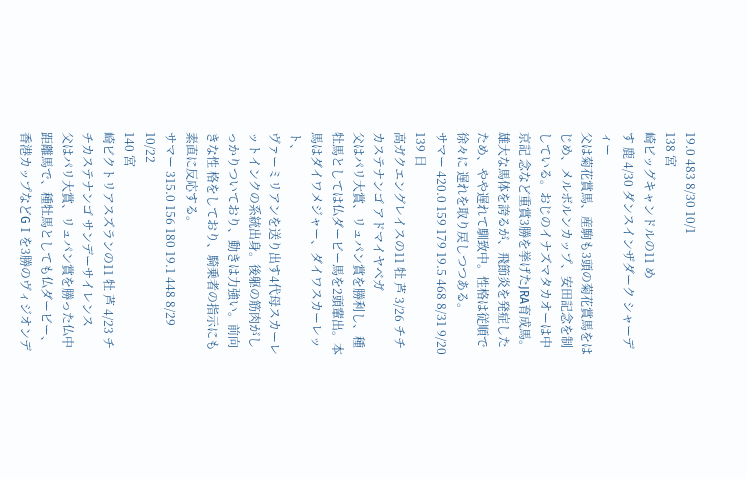19.0 483 8/30 10/1
138 宮
崎ビッグキャンドルの11 め
す 鹿 4/30 ダンスインザダーク シャーディー
父は菊花賞馬、産駒も3頭の菊花賞馬をはじめ、メルボルンカップ、安田記念を制している。おじのイナズマタカオーは中京記 念など重賞3勝を挙げたJRA育成馬。雄大な馬体を誇るが、飛節炎を発症したため、やや遅れて馴致中。性格は従順で徐々に 遅れを取り戻しつつある。
サマー 420.0 159 179 19.5 468 8/31 9/20
139 日
高ガクエングレイスの11 牡 芦 3/26 チチカステナンゴ アドマイヤベガ
父はパリ大賞、リュパン賞を勝利し、種牡馬としては仏ダービー馬を2頭輩出。本馬はダイワメジャー、ダイワスカーレット、
ヴァーミリアンを送り出す4代母スカーレットインクの系統出身。後躯の筋肉がしっかりついており、動きは力強い。前向きな性 格をしており、騎乗者の指示にも素直に反応する。
サマー 315.0 156 180 19.1 448 8/29 10/22
140 宮
崎ビクトリアスズランの11 牡 芦 4/23 チチカステナンゴ サンデーサイレンス
父はパリ大賞、リュパン賞を勝った仏中距離馬で、種牡馬としても仏ダービー、香港カップなどGⅠを3勝のヴィジオンデ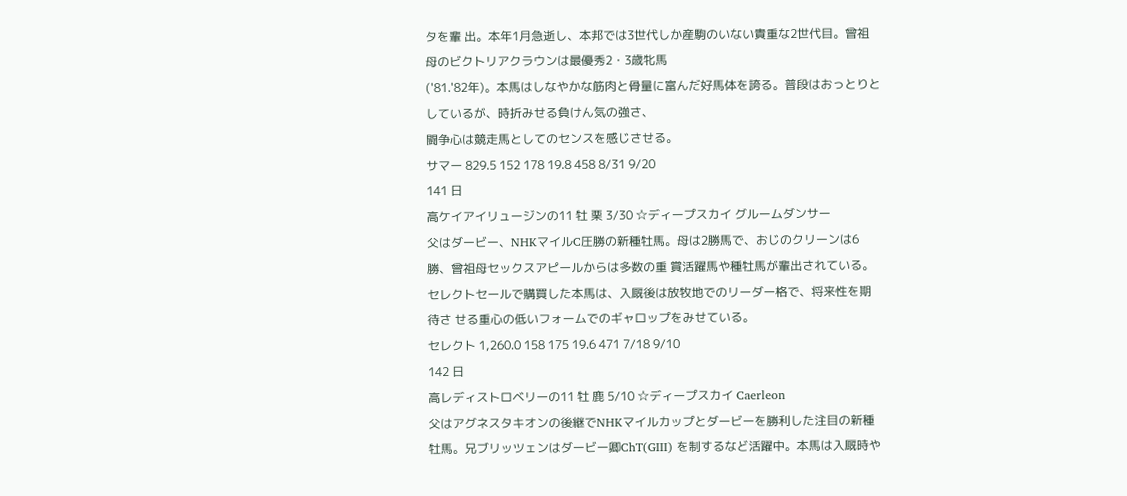タを輩 出。本年1月急逝し、本邦では3世代しか産駒のいない貴重な2世代目。曾祖母のビクトリアクラウンは最優秀2・3歳牝馬
('81.'82年)。本馬はしなやかな筋肉と骨量に富んだ好馬体を誇る。普段はおっとりとしているが、時折みせる負けん気の強さ、
闘争心は競走馬としてのセンスを感じさせる。
サマー 829.5 152 178 19.8 458 8/31 9/20
141 日
高ケイアイリュージンの11 牡 栗 3/30 ☆ディープスカイ グルームダンサー
父はダービー、NHKマイルC圧勝の新種牡馬。母は2勝馬で、おじのクリーンは6勝、曾祖母セックスアピールからは多数の重 賞活躍馬や種牡馬が輩出されている。セレクトセールで購買した本馬は、入厩後は放牧地でのリーダー格で、将来性を期待さ せる重心の低いフォームでのギャロップをみせている。
セレクト 1,260.0 158 175 19.6 471 7/18 9/10
142 日
高レディストロベリーの11 牡 鹿 5/10 ☆ディープスカイ Caerleon
父はアグネスタキオンの後継でNHKマイルカップとダービーを勝利した注目の新種牡馬。兄ブリッツェンはダービー卿ChT(GⅢ) を制するなど活躍中。本馬は入厩時や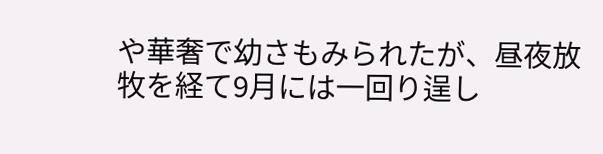や華奢で幼さもみられたが、昼夜放牧を経て9月には一回り逞し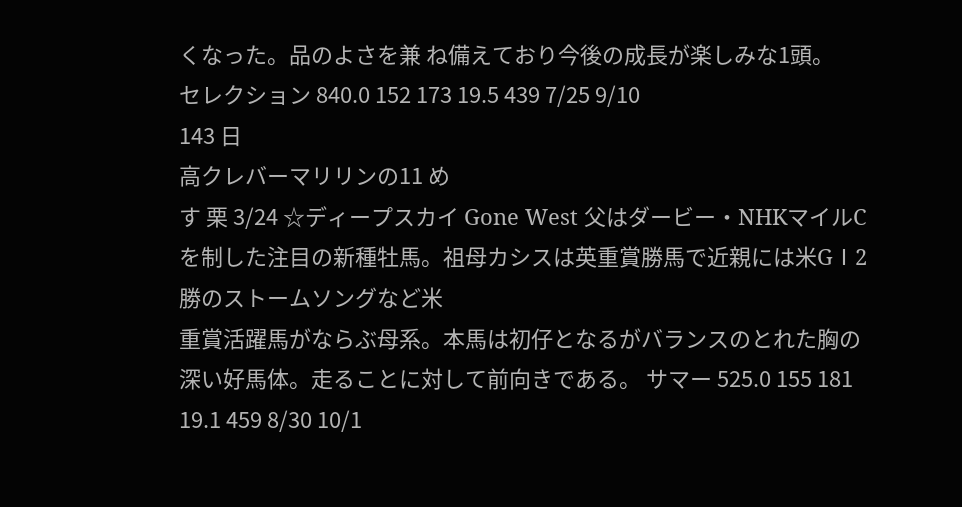くなった。品のよさを兼 ね備えており今後の成長が楽しみな1頭。
セレクション 840.0 152 173 19.5 439 7/25 9/10
143 日
高クレバーマリリンの11 め
す 栗 3/24 ☆ディープスカイ Gone West 父はダービー・NHKマイルCを制した注目の新種牡馬。祖母カシスは英重賞勝馬で近親には米GⅠ2勝のストームソングなど米
重賞活躍馬がならぶ母系。本馬は初仔となるがバランスのとれた胸の深い好馬体。走ることに対して前向きである。 サマー 525.0 155 181 19.1 459 8/30 10/1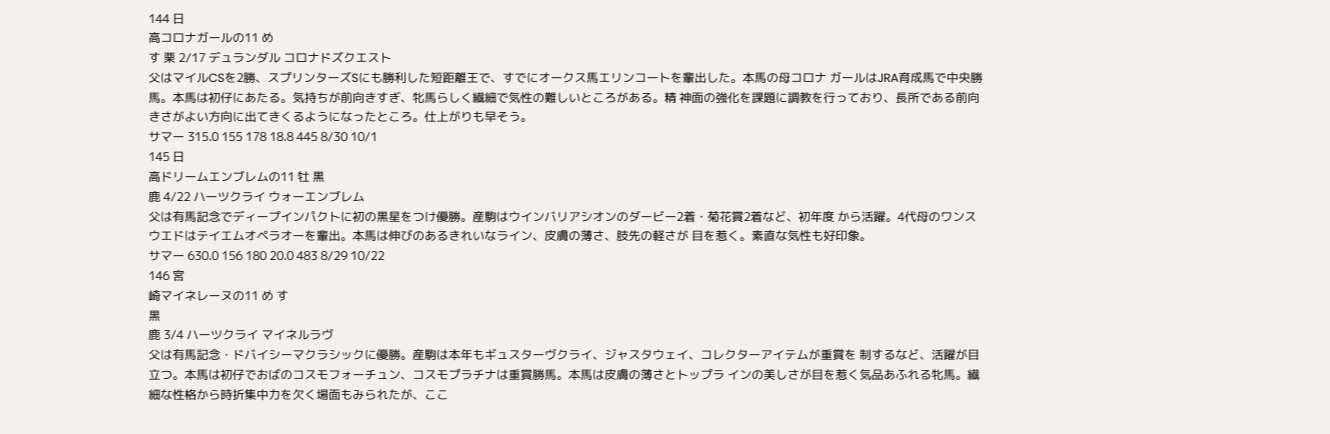144 日
高コロナガールの11 め
す 栗 2/17 デュランダル コロナドズクエスト
父はマイルCSを2勝、スプリンターズSにも勝利した短距離王で、すでにオークス馬エリンコートを輩出した。本馬の母コロナ ガールはJRA育成馬で中央勝馬。本馬は初仔にあたる。気持ちが前向きすぎ、牝馬らしく繊細で気性の難しいところがある。精 神面の強化を課題に調教を行っており、長所である前向きさがよい方向に出てきくるようになったところ。仕上がりも早そう。
サマー 315.0 155 178 18.8 445 8/30 10/1
145 日
高ドリームエンブレムの11 牡 黒
鹿 4/22 ハーツクライ ウォーエンブレム
父は有馬記念でディープインパクトに初の黒星をつけ優勝。産駒はウインバリアシオンのダービー2着・菊花賞2着など、初年度 から活躍。4代母のワンスウエドはテイエムオペラオーを輩出。本馬は伸びのあるきれいなライン、皮膚の薄さ、肢先の軽さが 目を惹く。素直な気性も好印象。
サマー 630.0 156 180 20.0 483 8/29 10/22
146 宮
崎マイネレーヌの11 め す
黒
鹿 3/4 ハーツクライ マイネルラヴ
父は有馬記念・ドバイシーマクラシックに優勝。産駒は本年もギュスターヴクライ、ジャスタウェイ、コレクターアイテムが重賞を 制するなど、活躍が目立つ。本馬は初仔でおばのコスモフォーチュン、コスモプラチナは重賞勝馬。本馬は皮膚の薄さとトップラ インの美しさが目を惹く気品あふれる牝馬。繊細な性格から時折集中力を欠く場面もみられたが、ここ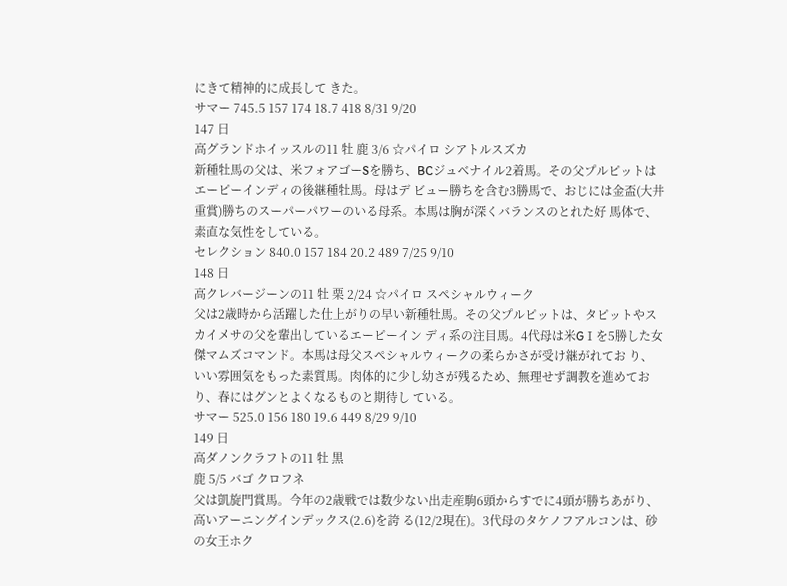にきて精神的に成長して きた。
サマー 745.5 157 174 18.7 418 8/31 9/20
147 日
高グランドホイッスルの11 牡 鹿 3/6 ☆パイロ シアトルスズカ
新種牡馬の父は、米フォアゴーSを勝ち、BCジュベナイル2着馬。その父プルピットはエーピーインディの後継種牡馬。母はデ ビュー勝ちを含む3勝馬で、おじには金盃(大井重賞)勝ちのスーパーパワーのいる母系。本馬は胸が深くバランスのとれた好 馬体で、素直な気性をしている。
セレクション 840.0 157 184 20.2 489 7/25 9/10
148 日
高クレバージーンの11 牡 栗 2/24 ☆パイロ スペシャルウィーク
父は2歳時から活躍した仕上がりの早い新種牡馬。その父プルピットは、タピットやスカイメサの父を輩出しているエーピーイン ディ系の注目馬。4代母は米GⅠを5勝した女傑マムズコマンド。本馬は母父スペシャルウィークの柔らかさが受け継がれてお り、いい雰囲気をもった素質馬。肉体的に少し幼さが残るため、無理せず調教を進めており、春にはグンとよくなるものと期待し ている。
サマー 525.0 156 180 19.6 449 8/29 9/10
149 日
高ダノンクラフトの11 牡 黒
鹿 5/5 バゴ クロフネ
父は凱旋門賞馬。今年の2歳戦では数少ない出走産駒6頭からすでに4頭が勝ちあがり、高いアーニングインデックス(2.6)を誇 る(12/2現在)。3代母のタケノフアルコンは、砂の女王ホク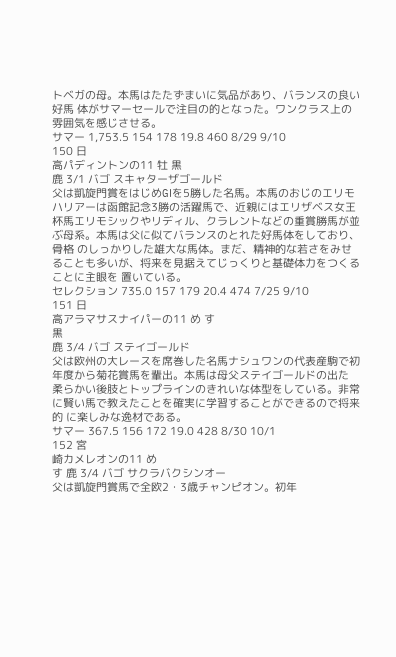トベガの母。本馬はたたずまいに気品があり、バランスの良い好馬 体がサマーセールで注目の的となった。ワンクラス上の雰囲気を感じさせる。
サマー 1,753.5 154 178 19.8 460 8/29 9/10
150 日
高パディントンの11 牡 黒
鹿 3/1 バゴ スキャターザゴールド
父は凱旋門賞をはじめGⅠを5勝した名馬。本馬のおじのエリモハリアーは函館記念3勝の活躍馬で、近親にはエリザベス女王 杯馬エリモシックやリディル、クラレントなどの重賞勝馬が並ぶ母系。本馬は父に似てバランスのとれた好馬体をしており、骨格 のしっかりした雄大な馬体。まだ、精神的な若さをみせることも多いが、将来を見据えてじっくりと基礎体力をつくることに主眼を 置いている。
セレクション 735.0 157 179 20.4 474 7/25 9/10
151 日
高アラマサスナイパーの11 め す
黒
鹿 3/4 バゴ ステイゴールド
父は欧州の大レースを席巻した名馬ナシュワンの代表産駒で初年度から菊花賞馬を輩出。本馬は母父ステイゴールドの出た 柔らかい後肢とトップラインのきれいな体型をしている。非常に賢い馬で教えたことを確実に学習することができるので将来的 に楽しみな逸材である。
サマー 367.5 156 172 19.0 428 8/30 10/1
152 宮
崎カメレオンの11 め
す 鹿 3/4 バゴ サクラバクシンオー
父は凱旋門賞馬で全欧2・3歳チャンピオン。初年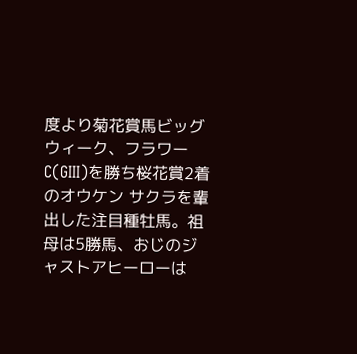度より菊花賞馬ビッグウィーク、フラワーC(GⅢ)を勝ち桜花賞2着のオウケン サクラを輩出した注目種牡馬。祖母は5勝馬、おじのジャストアヒーローは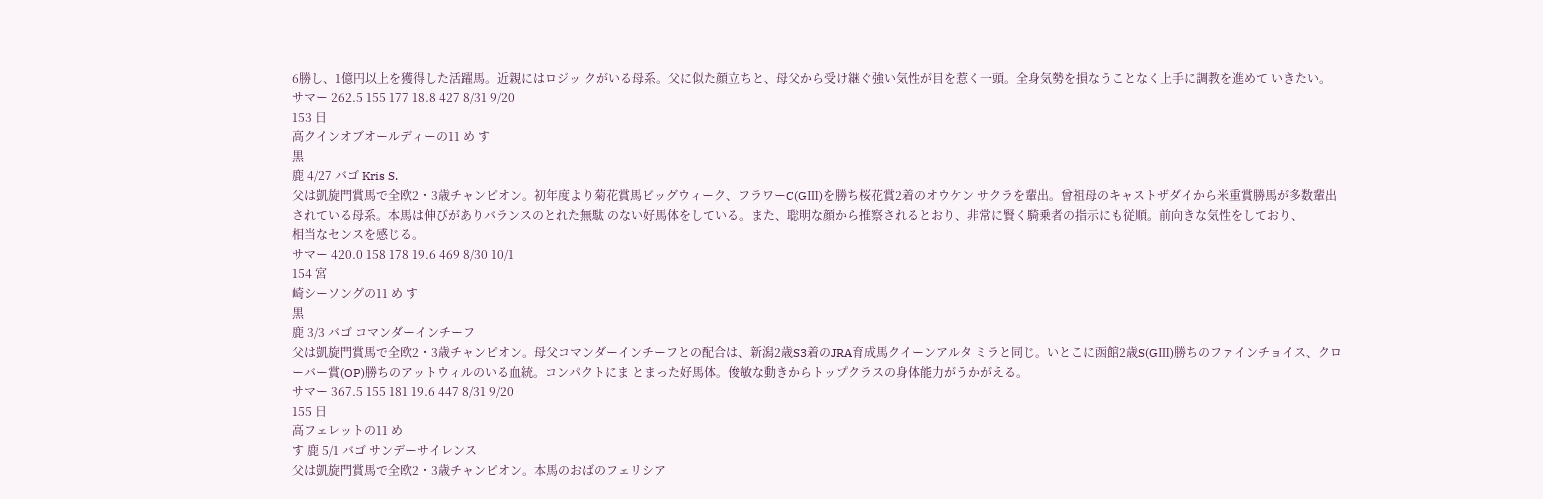6勝し、1億円以上を獲得した活躍馬。近親にはロジッ クがいる母系。父に似た顔立ちと、母父から受け継ぐ強い気性が目を惹く一頭。全身気勢を損なうことなく上手に調教を進めて いきたい。
サマー 262.5 155 177 18.8 427 8/31 9/20
153 日
高クインオブオールディーの11 め す
黒
鹿 4/27 バゴ Kris S.
父は凱旋門賞馬で全欧2・3歳チャンピオン。初年度より菊花賞馬ビッグウィーク、フラワーC(GⅢ)を勝ち桜花賞2着のオウケン サクラを輩出。曾祖母のキャストザダイから米重賞勝馬が多数輩出されている母系。本馬は伸びがありバランスのとれた無駄 のない好馬体をしている。また、聡明な顔から推察されるとおり、非常に賢く騎乗者の指示にも従順。前向きな気性をしており、
相当なセンスを感じる。
サマー 420.0 158 178 19.6 469 8/30 10/1
154 宮
崎シーソングの11 め す
黒
鹿 3/3 バゴ コマンダーインチーフ
父は凱旋門賞馬で全欧2・3歳チャンピオン。母父コマンダーインチーフとの配合は、新潟2歳S3着のJRA育成馬クイーンアルタ ミラと同じ。いとこに函館2歳S(GⅢ)勝ちのファインチョイス、クローバー賞(OP)勝ちのアットウィルのいる血統。コンパクトにま とまった好馬体。俊敏な動きからトップクラスの身体能力がうかがえる。
サマー 367.5 155 181 19.6 447 8/31 9/20
155 日
高フェレットの11 め
す 鹿 5/1 バゴ サンデーサイレンス
父は凱旋門賞馬で全欧2・3歳チャンピオン。本馬のおばのフェリシア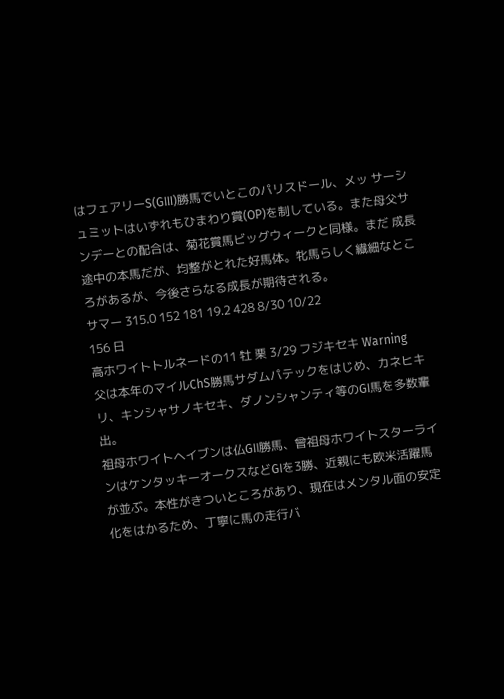はフェアリーS(GⅢ)勝馬でいとこのパリスドール、メッ サーシュミットはいずれもひまわり賞(OP)を制している。また母父サンデーとの配合は、菊花賞馬ビッグウィークと同様。まだ 成長途中の本馬だが、均整がとれた好馬体。牝馬らしく繊細なところがあるが、今後さらなる成長が期待される。
サマー 315.0 152 181 19.2 428 8/30 10/22
156 日
高ホワイトトルネードの11 牡 栗 3/29 フジキセキ Warning
父は本年のマイルChS勝馬サダムパテックをはじめ、カネヒキリ、キンシャサノキセキ、ダノンシャンティ等のGⅠ馬を多数輩出。
祖母ホワイトヘイブンは仏GⅡ勝馬、曾祖母ホワイトスターラインはケンタッキーオークスなどGⅠを3勝、近親にも欧米活躍馬 が並ぶ。本性がきついところがあり、現在はメンタル面の安定化をはかるため、丁寧に馬の走行バ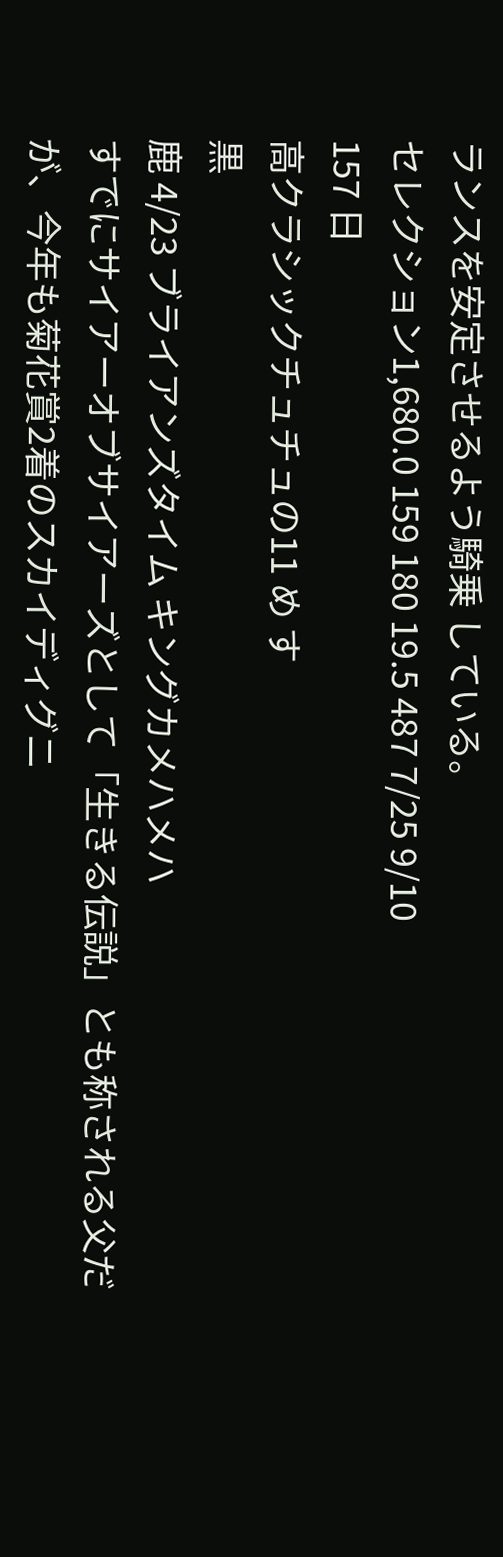ランスを安定させるよう騎乗 している。
セレクション1,680.0 159 180 19.5 487 7/25 9/10
157 日
高クラシックチュチュの11 め す
黒
鹿 4/23 ブライアンズタイム キングカメハメハ
すでにサイアーオブサイアーズとして「生きる伝説」とも称される父だが、今年も菊花賞2着のスカイディグニ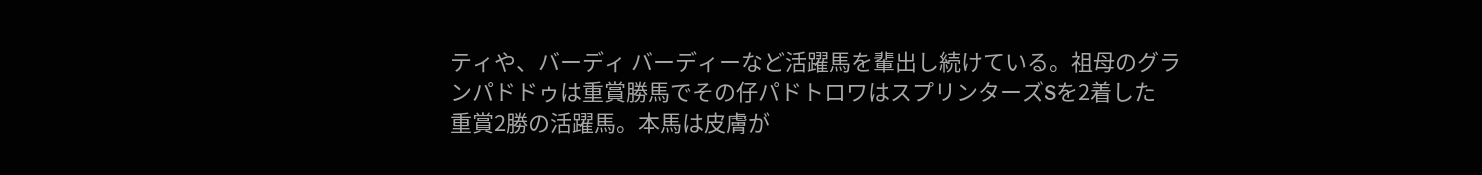ティや、バーディ バーディーなど活躍馬を輩出し続けている。祖母のグランパドドゥは重賞勝馬でその仔パドトロワはスプリンターズSを2着した 重賞2勝の活躍馬。本馬は皮膚が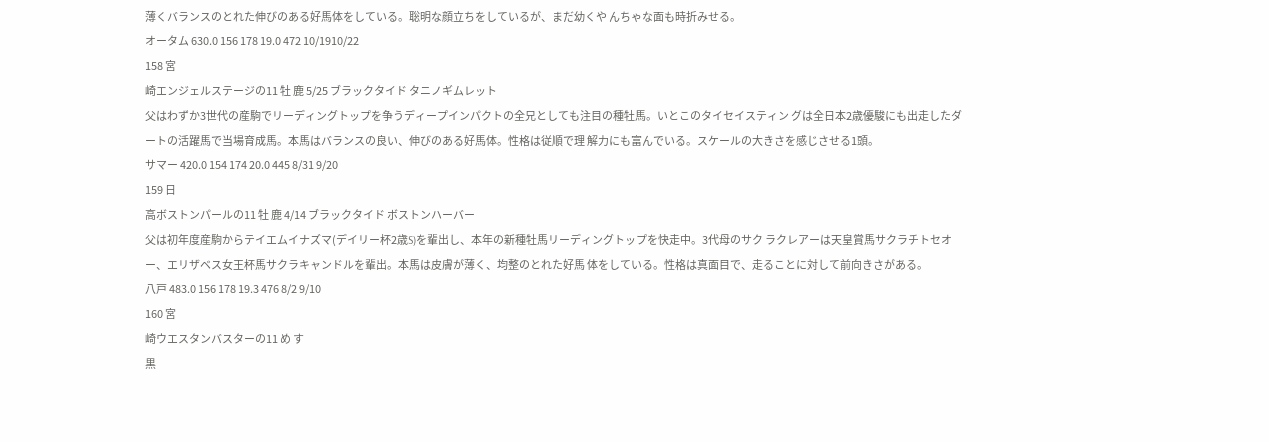薄くバランスのとれた伸びのある好馬体をしている。聡明な顔立ちをしているが、まだ幼くや んちゃな面も時折みせる。
オータム 630.0 156 178 19.0 472 10/1910/22
158 宮
崎エンジェルステージの11 牡 鹿 5/25 ブラックタイド タニノギムレット
父はわずか3世代の産駒でリーディングトップを争うディープインパクトの全兄としても注目の種牡馬。いとこのタイセイスティン グは全日本2歳優駿にも出走したダートの活躍馬で当場育成馬。本馬はバランスの良い、伸びのある好馬体。性格は従順で理 解力にも富んでいる。スケールの大きさを感じさせる1頭。
サマー 420.0 154 174 20.0 445 8/31 9/20
159 日
高ボストンパールの11 牡 鹿 4/14 ブラックタイド ボストンハーバー
父は初年度産駒からテイエムイナズマ(デイリー杯2歳S)を輩出し、本年の新種牡馬リーディングトップを快走中。3代母のサク ラクレアーは天皇賞馬サクラチトセオー、エリザベス女王杯馬サクラキャンドルを輩出。本馬は皮膚が薄く、均整のとれた好馬 体をしている。性格は真面目で、走ることに対して前向きさがある。
八戸 483.0 156 178 19.3 476 8/2 9/10
160 宮
崎ウエスタンバスターの11 め す
黒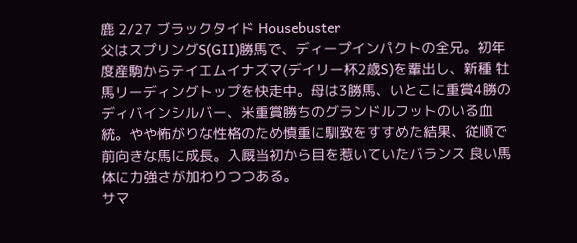鹿 2/27 ブラックタイド Housebuster
父はスプリングS(GⅡ)勝馬で、ディープインパクトの全兄。初年度産駒からテイエムイナズマ(デイリー杯2歳S)を輩出し、新種 牡馬リーディングトップを快走中。母は3勝馬、いとこに重賞4勝のディバインシルバー、米重賞勝ちのグランドルフットのいる血 統。やや怖がりな性格のため慎重に馴致をすすめた結果、従順で前向きな馬に成長。入厩当初から目を惹いていたバランス 良い馬体に力強さが加わりつつある。
サマ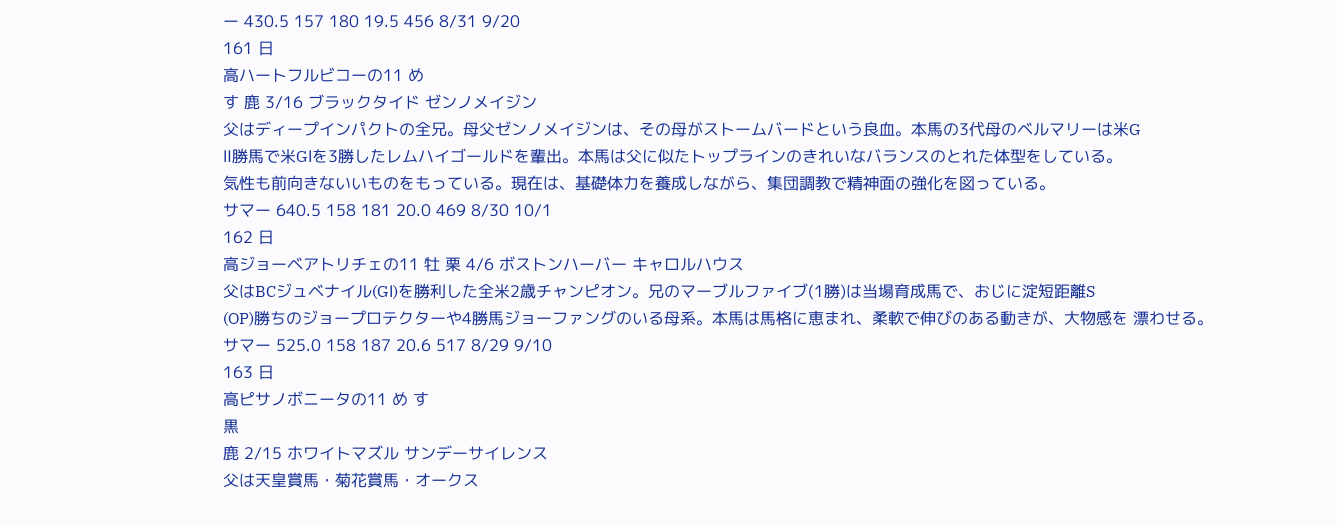ー 430.5 157 180 19.5 456 8/31 9/20
161 日
高ハートフルビコーの11 め
す 鹿 3/16 ブラックタイド ゼンノメイジン
父はディープインパクトの全兄。母父ゼンノメイジンは、その母がストームバードという良血。本馬の3代母のベルマリーは米G
Ⅱ勝馬で米GⅠを3勝したレムハイゴールドを輩出。本馬は父に似たトップラインのきれいなバランスのとれた体型をしている。
気性も前向きないいものをもっている。現在は、基礎体力を養成しながら、集団調教で精神面の強化を図っている。
サマー 640.5 158 181 20.0 469 8/30 10/1
162 日
高ジョーベアトリチェの11 牡 栗 4/6 ボストンハーバー キャロルハウス
父はBCジュベナイル(GⅠ)を勝利した全米2歳チャンピオン。兄のマーブルファイブ(1勝)は当場育成馬で、おじに淀短距離S
(OP)勝ちのジョープロテクターや4勝馬ジョーファングのいる母系。本馬は馬格に恵まれ、柔軟で伸びのある動きが、大物感を 漂わせる。
サマー 525.0 158 187 20.6 517 8/29 9/10
163 日
高ピサノボニータの11 め す
黒
鹿 2/15 ホワイトマズル サンデーサイレンス
父は天皇賞馬・菊花賞馬・オークス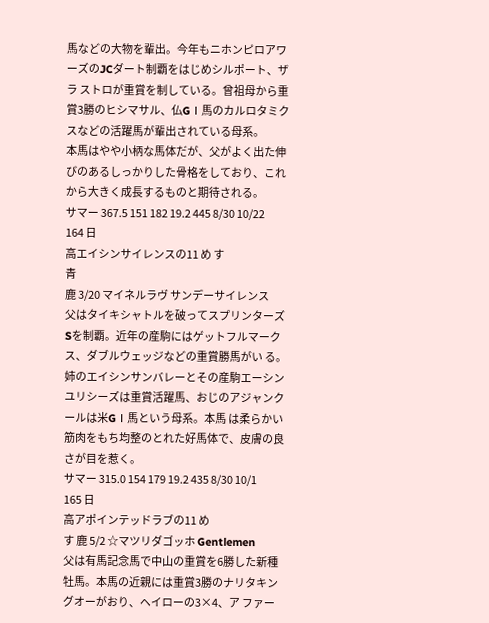馬などの大物を輩出。今年もニホンピロアワーズのJCダート制覇をはじめシルポート、ザラ ストロが重賞を制している。曾祖母から重賞3勝のヒシマサル、仏GⅠ馬のカルロタミクスなどの活躍馬が輩出されている母系。
本馬はやや小柄な馬体だが、父がよく出た伸びのあるしっかりした骨格をしており、これから大きく成長するものと期待される。
サマー 367.5 151 182 19.2 445 8/30 10/22
164 日
高エイシンサイレンスの11 め す
青
鹿 3/20 マイネルラヴ サンデーサイレンス
父はタイキシャトルを破ってスプリンターズSを制覇。近年の産駒にはゲットフルマークス、ダブルウェッジなどの重賞勝馬がい る。姉のエイシンサンバレーとその産駒エーシンユリシーズは重賞活躍馬、おじのアジャンクールは米GⅠ馬という母系。本馬 は柔らかい筋肉をもち均整のとれた好馬体で、皮膚の良さが目を惹く。
サマー 315.0 154 179 19.2 435 8/30 10/1
165 日
高アポインテッドラブの11 め
す 鹿 5/2 ☆マツリダゴッホ Gentlemen
父は有馬記念馬で中山の重賞を6勝した新種牡馬。本馬の近親には重賞3勝のナリタキングオーがおり、ヘイローの3×4、ア ファー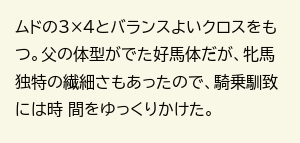ムドの3×4とバランスよいクロスをもつ。父の体型がでた好馬体だが、牝馬独特の繊細さもあったので、騎乗馴致には時 間をゆっくりかけた。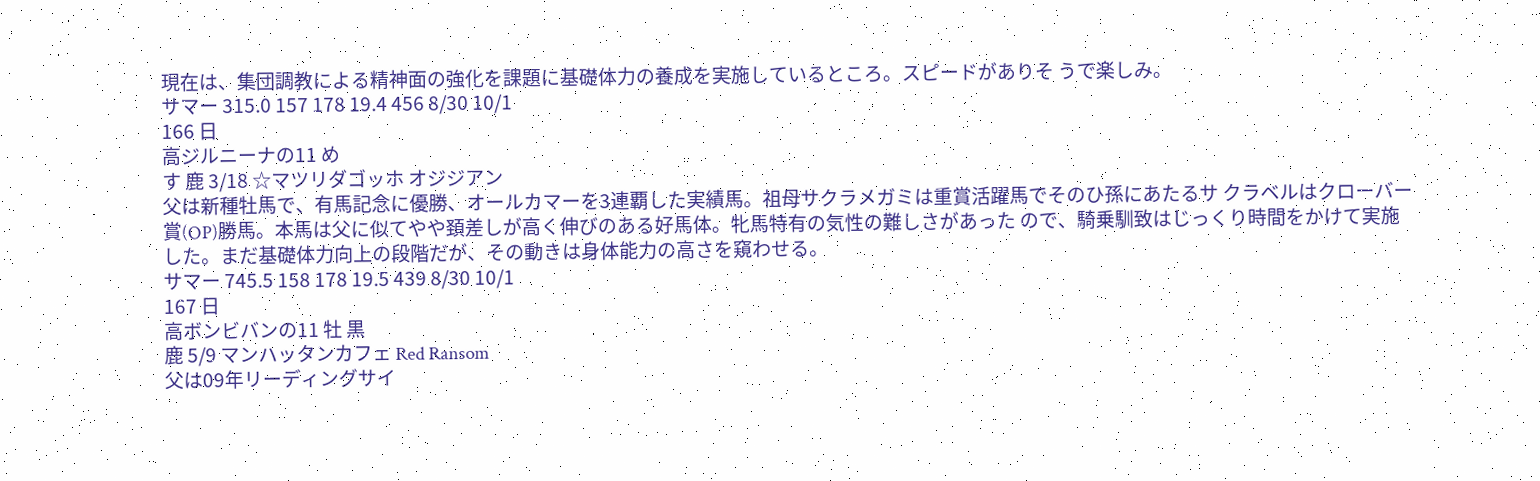現在は、集団調教による精神面の強化を課題に基礎体力の養成を実施しているところ。スピードがありそ うで楽しみ。
サマー 315.0 157 178 19.4 456 8/30 10/1
166 日
高ジルニーナの11 め
す 鹿 3/18 ☆マツリダゴッホ オジジアン
父は新種牡馬で、有馬記念に優勝、オールカマーを3連覇した実績馬。祖母サクラメガミは重賞活躍馬でそのひ孫にあたるサ クラベルはクローバー賞(OP)勝馬。本馬は父に似てやや頚差しが高く伸びのある好馬体。牝馬特有の気性の難しさがあった ので、騎乗馴致はじっくり時間をかけて実施した。まだ基礎体力向上の段階だが、その動きは身体能力の高さを窺わせる。
サマー 745.5 158 178 19.5 439 8/30 10/1
167 日
高ボンビバンの11 牡 黒
鹿 5/9 マンハッタンカフェ Red Ransom
父は09年リーディングサイ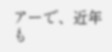アーで、近年も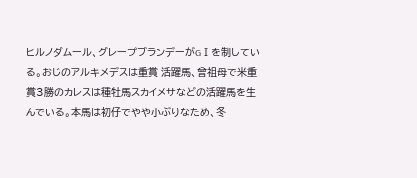ヒルノダムール、グレープブランデーがGⅠを制している。おじのアルキメデスは重賞 活躍馬、曾祖母で米重賞3勝のカレスは種牡馬スカイメサなどの活躍馬を生んでいる。本馬は初仔でやや小ぶりなため、冬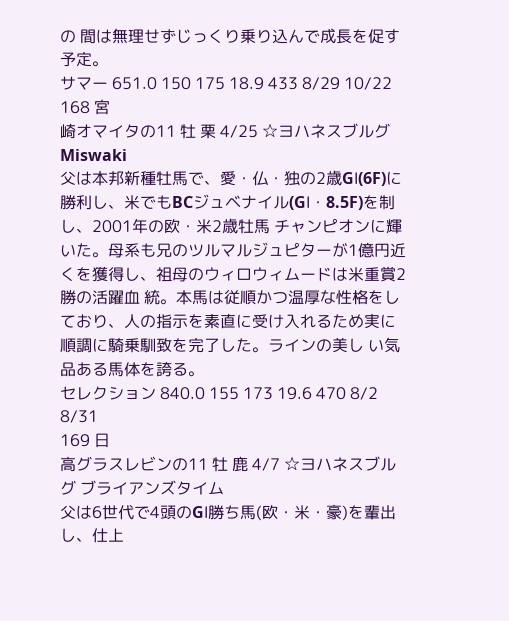の 間は無理せずじっくり乗り込んで成長を促す予定。
サマー 651.0 150 175 18.9 433 8/29 10/22
168 宮
崎オマイタの11 牡 栗 4/25 ☆ヨハネスブルグ Miswaki
父は本邦新種牡馬で、愛・仏・独の2歳GⅠ(6F)に勝利し、米でもBCジュベナイル(GⅠ・8.5F)を制し、2001年の欧・米2歳牡馬 チャンピオンに輝いた。母系も兄のツルマルジュピターが1億円近くを獲得し、祖母のウィロウィムードは米重賞2勝の活躍血 統。本馬は従順かつ温厚な性格をしており、人の指示を素直に受け入れるため実に順調に騎乗馴致を完了した。ラインの美し い気品ある馬体を誇る。
セレクション 840.0 155 173 19.6 470 8/2 8/31
169 日
高グラスレビンの11 牡 鹿 4/7 ☆ヨハネスブルグ ブライアンズタイム
父は6世代で4頭のGⅠ勝ち馬(欧・米・豪)を輩出し、仕上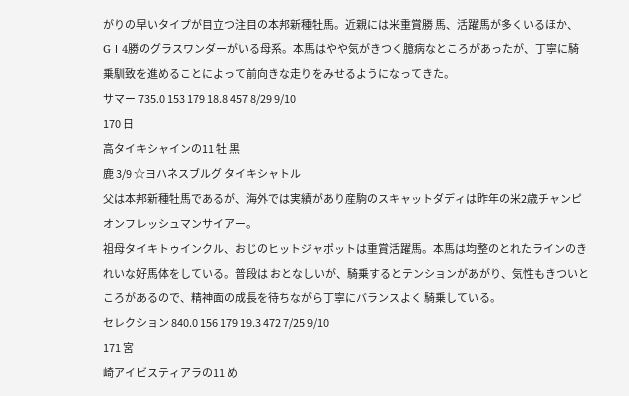がりの早いタイプが目立つ注目の本邦新種牡馬。近親には米重賞勝 馬、活躍馬が多くいるほか、GⅠ4勝のグラスワンダーがいる母系。本馬はやや気がきつく臆病なところがあったが、丁寧に騎 乗馴致を進めることによって前向きな走りをみせるようになってきた。
サマー 735.0 153 179 18.8 457 8/29 9/10
170 日
高タイキシャインの11 牡 黒
鹿 3/9 ☆ヨハネスブルグ タイキシャトル
父は本邦新種牡馬であるが、海外では実績があり産駒のスキャットダディは昨年の米2歳チャンピオンフレッシュマンサイアー。
祖母タイキトゥインクル、おじのヒットジャポットは重賞活躍馬。本馬は均整のとれたラインのきれいな好馬体をしている。普段は おとなしいが、騎乗するとテンションがあがり、気性もきついところがあるので、精神面の成長を待ちながら丁寧にバランスよく 騎乗している。
セレクション 840.0 156 179 19.3 472 7/25 9/10
171 宮
崎アイビスティアラの11 め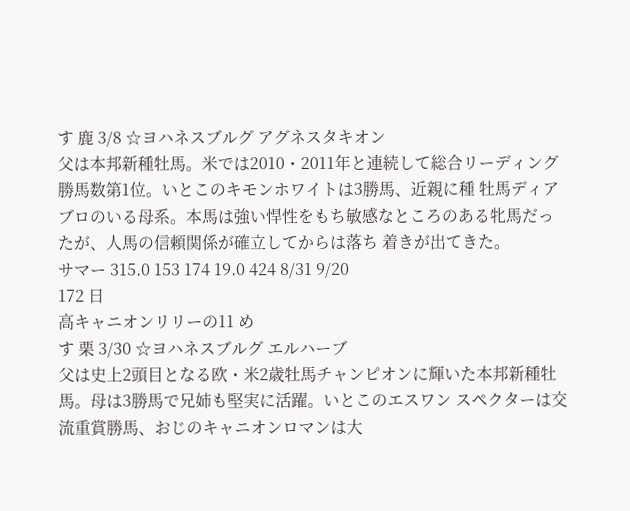す 鹿 3/8 ☆ヨハネスブルグ アグネスタキオン
父は本邦新種牡馬。米では2010・2011年と連続して総合リーディング勝馬数第1位。いとこのキモンホワイトは3勝馬、近親に種 牡馬ディアブロのいる母系。本馬は強い悍性をもち敏感なところのある牝馬だったが、人馬の信頼関係が確立してからは落ち 着きが出てきた。
サマー 315.0 153 174 19.0 424 8/31 9/20
172 日
高キャニオンリリーの11 め
す 栗 3/30 ☆ヨハネスブルグ エルハーブ
父は史上2頭目となる欧・米2歳牡馬チャンピオンに輝いた本邦新種牡馬。母は3勝馬で兄姉も堅実に活躍。いとこのエスワン スペクターは交流重賞勝馬、おじのキャニオンロマンは大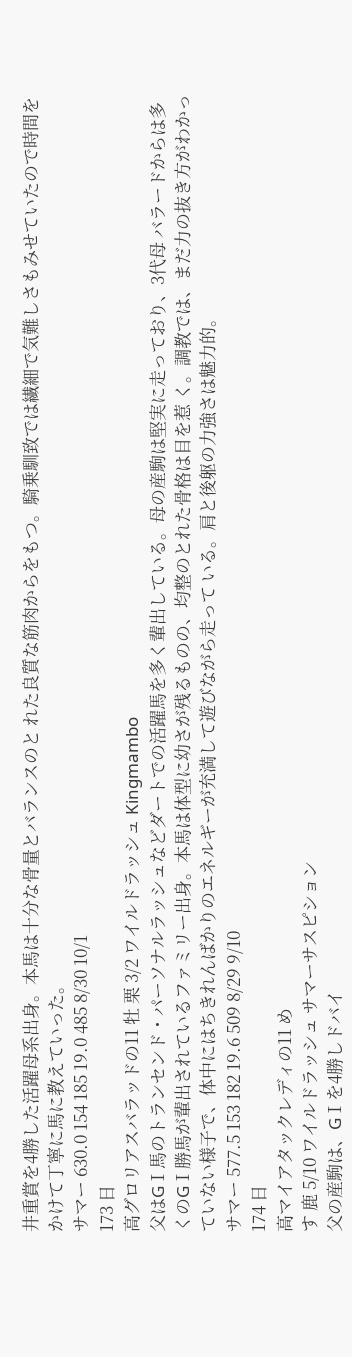井重賞を4勝した活躍母系出身。本馬は十分な骨量とバランスのと れた良質な筋肉からをもつ。騎乗馴致では繊細で気難しさもみせていたので時間をかけて丁寧に馬に教えていった。
サマー 630.0 154 185 19.0 485 8/30 10/1
173 日
高グロリアスバラッドの11 牡 栗 3/2 ワイルドラッシュ Kingmambo
父はGⅠ馬のトランセンド・パーソナルラッシュなどダートでの活躍馬を多く輩出している。母の産駒は堅実に走っており、3代母 バラードからは多くのGⅠ勝馬が輩出されているファミリー出身。本馬は体型に幼さが残るものの、均整のとれた骨格は目を惹 く。調教では、まだ力の抜き方がわかっていない様子で、体中にはちきれんばかりのエネルギーが充満して遊びながら走って いる。肩と後躯の力強さは魅力的。
サマー 577.5 153 182 19.6 509 8/29 9/10
174 日
高マイアタックレディの11 め
す 鹿 5/10 ワイルドラッシュ サマーサスピション
父の産駒は、GⅠを4勝しドバイ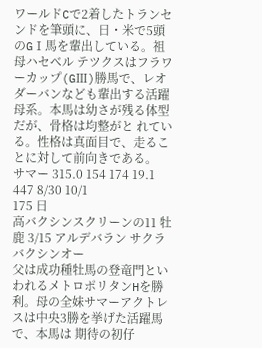ワールドCで2着したトランセンドを筆頭に、日・米で5頭のGⅠ馬を輩出している。祖母ハセベル テツクスはフラワーカップ(GⅢ)勝馬で、レオダーバンなども輩出する活躍母系。本馬は幼さが残る体型だが、骨格は均整がと れている。性格は真面目で、走ることに対して前向きである。
サマー 315.0 154 174 19.1 447 8/30 10/1
175 日
高バクシンスクリーンの11 牡 鹿 3/15 アルデバラン サクラバクシンオー
父は成功種牡馬の登竜門といわれるメトロポリタンHを勝利。母の全妹サマーアクトレスは中央3勝を挙げた活躍馬で、本馬は 期待の初仔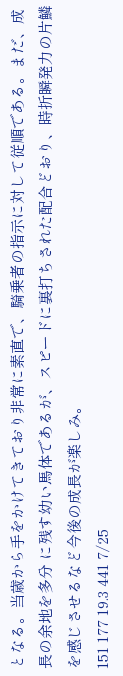となる。当歳から手をかけてきており非常に素直で、騎乗者の指示に対して従順である。まだ、成長の余地を多分 に残す幼い馬体であるが、スピードに裏打ちされた配合どおり、時折瞬発力の片鱗を感じさせるなど今後の成長が楽しみ。
151 177 19.3 441 7/25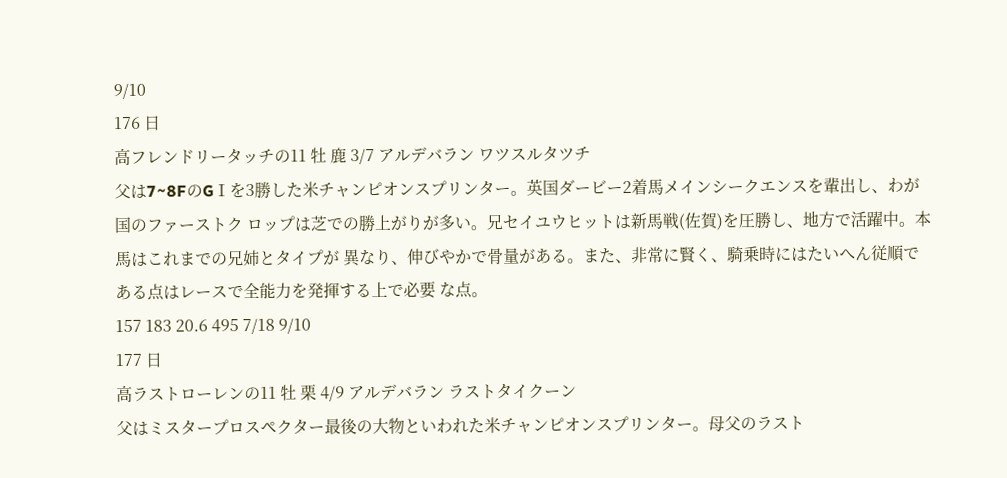9/10
176 日
高フレンドリータッチの11 牡 鹿 3/7 アルデバラン ワツスルタツチ
父は7~8FのGⅠを3勝した米チャンピオンスプリンター。英国ダービー2着馬メインシークエンスを輩出し、わが国のファーストク ロップは芝での勝上がりが多い。兄セイユウヒットは新馬戦(佐賀)を圧勝し、地方で活躍中。本馬はこれまでの兄姉とタイプが 異なり、伸びやかで骨量がある。また、非常に賢く、騎乗時にはたいへん従順である点はレースで全能力を発揮する上で必要 な点。
157 183 20.6 495 7/18 9/10
177 日
高ラストローレンの11 牡 栗 4/9 アルデバラン ラストタイクーン
父はミスタープロスペクター最後の大物といわれた米チャンピオンスプリンター。母父のラスト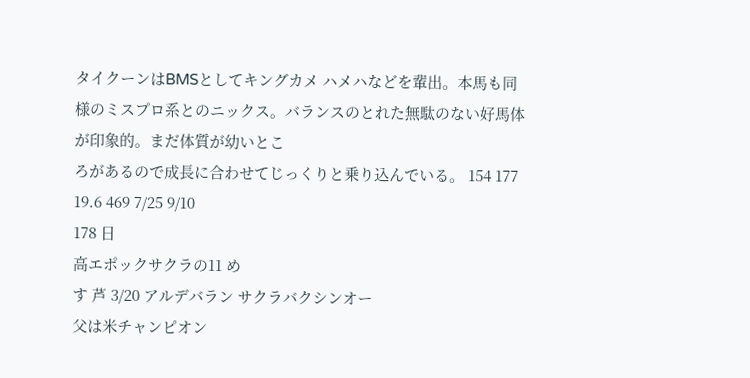タイクーンはBMSとしてキングカメ ハメハなどを輩出。本馬も同様のミスプロ系とのニックス。バランスのとれた無駄のない好馬体が印象的。まだ体質が幼いとこ
ろがあるので成長に合わせてじっくりと乗り込んでいる。 154 177 19.6 469 7/25 9/10
178 日
高エポックサクラの11 め
す 芦 3/20 アルデバラン サクラバクシンオー
父は米チャンピオン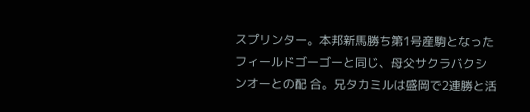スプリンター。本邦新馬勝ち第1号産駒となったフィールドゴーゴーと同じ、母父サクラバクシンオーとの配 合。兄タカミルは盛岡で2連勝と活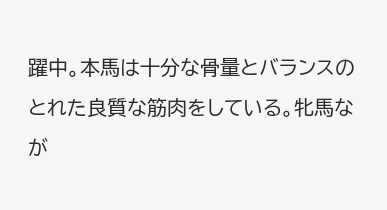躍中。本馬は十分な骨量とバランスのとれた良質な筋肉をしている。牝馬なが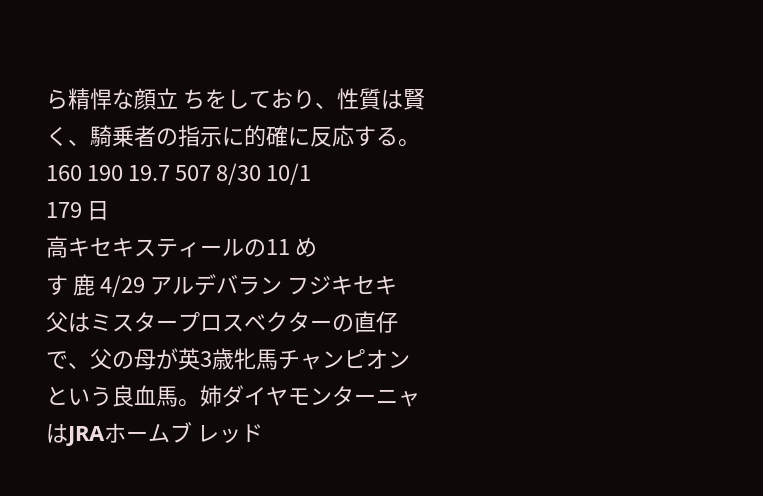ら精悍な顔立 ちをしており、性質は賢く、騎乗者の指示に的確に反応する。
160 190 19.7 507 8/30 10/1
179 日
高キセキスティールの11 め
す 鹿 4/29 アルデバラン フジキセキ
父はミスタープロスベクターの直仔で、父の母が英3歳牝馬チャンピオンという良血馬。姉ダイヤモンターニャはJRAホームブ レッド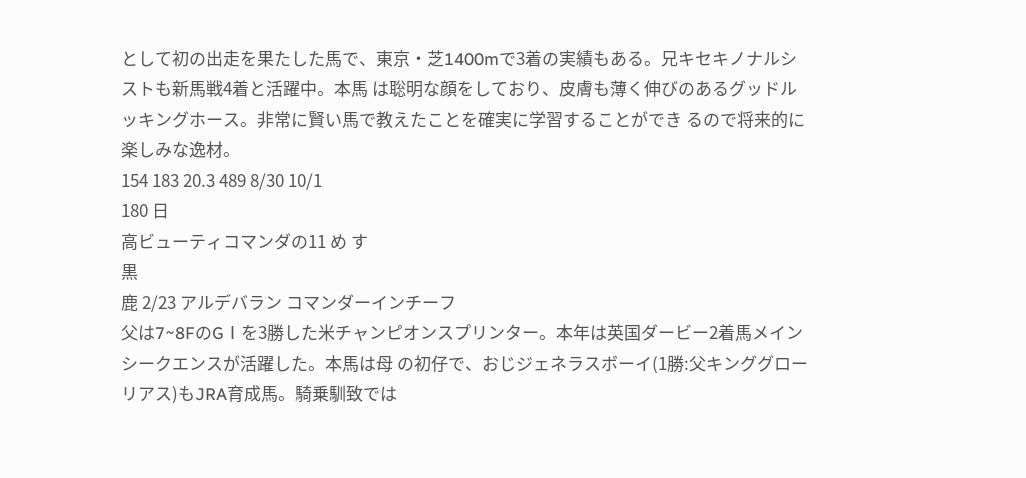として初の出走を果たした馬で、東京・芝1400mで3着の実績もある。兄キセキノナルシストも新馬戦4着と活躍中。本馬 は聡明な顔をしており、皮膚も薄く伸びのあるグッドルッキングホース。非常に賢い馬で教えたことを確実に学習することができ るので将来的に楽しみな逸材。
154 183 20.3 489 8/30 10/1
180 日
高ビューティコマンダの11 め す
黒
鹿 2/23 アルデバラン コマンダーインチーフ
父は7~8FのGⅠを3勝した米チャンピオンスプリンター。本年は英国ダービー2着馬メインシークエンスが活躍した。本馬は母 の初仔で、おじジェネラスボーイ(1勝:父キンググローリアス)もJRA育成馬。騎乗馴致では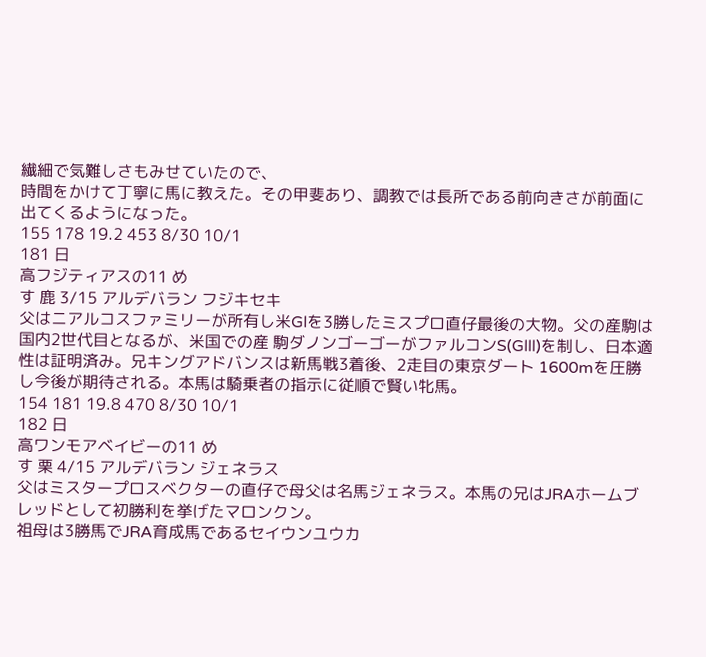繊細で気難しさもみせていたので、
時間をかけて丁寧に馬に教えた。その甲斐あり、調教では長所である前向きさが前面に出てくるようになった。
155 178 19.2 453 8/30 10/1
181 日
高フジティアスの11 め
す 鹿 3/15 アルデバラン フジキセキ
父はニアルコスファミリーが所有し米GⅠを3勝したミスプロ直仔最後の大物。父の産駒は国内2世代目となるが、米国での産 駒ダノンゴーゴーがファルコンS(GⅢ)を制し、日本適性は証明済み。兄キングアドバンスは新馬戦3着後、2走目の東京ダート 1600mを圧勝し今後が期待される。本馬は騎乗者の指示に従順で賢い牝馬。
154 181 19.8 470 8/30 10/1
182 日
高ワンモアベイビーの11 め
す 栗 4/15 アルデバラン ジェネラス
父はミスタープロスベクターの直仔で母父は名馬ジェネラス。本馬の兄はJRAホームブレッドとして初勝利を挙げたマロンクン。
祖母は3勝馬でJRA育成馬であるセイウンユウカ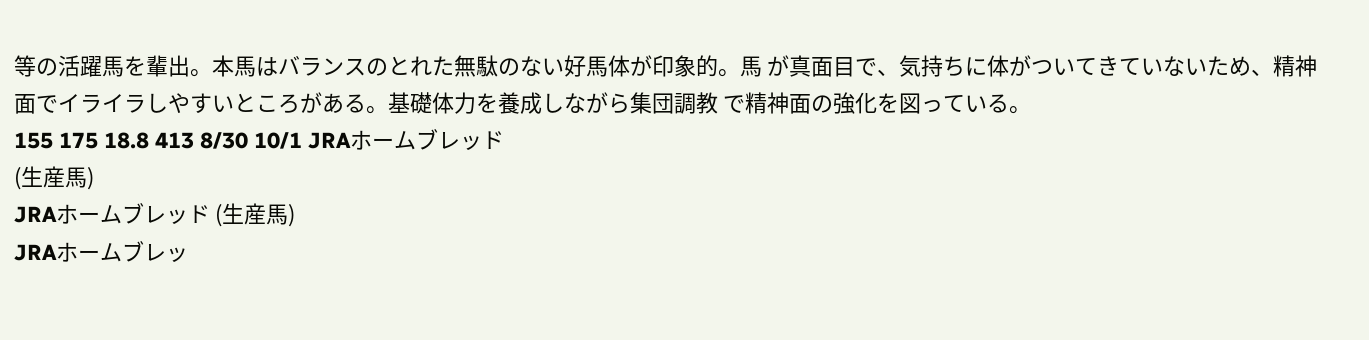等の活躍馬を輩出。本馬はバランスのとれた無駄のない好馬体が印象的。馬 が真面目で、気持ちに体がついてきていないため、精神面でイライラしやすいところがある。基礎体力を養成しながら集団調教 で精神面の強化を図っている。
155 175 18.8 413 8/30 10/1 JRAホームブレッド
(生産馬)
JRAホームブレッド (生産馬)
JRAホームブレッ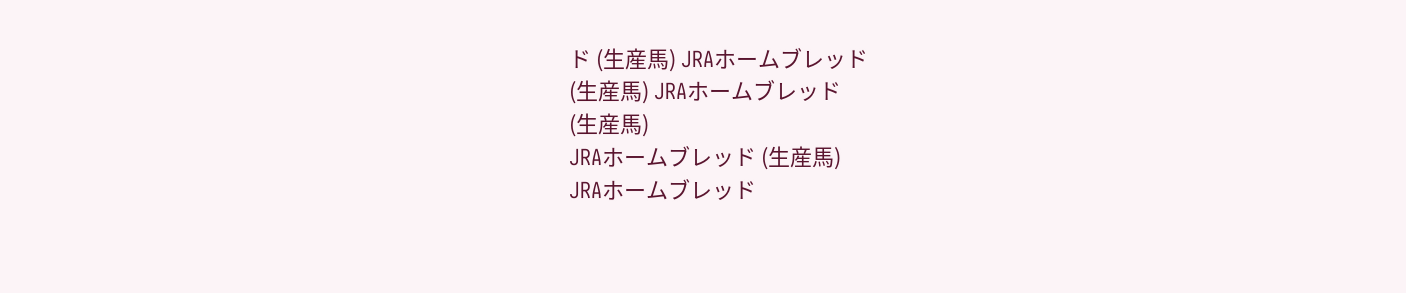ド (生産馬) JRAホームブレッド
(生産馬) JRAホームブレッド
(生産馬)
JRAホームブレッド (生産馬)
JRAホームブレッド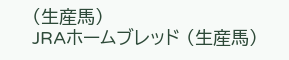(生産馬)
JRAホームブレッド (生産馬)